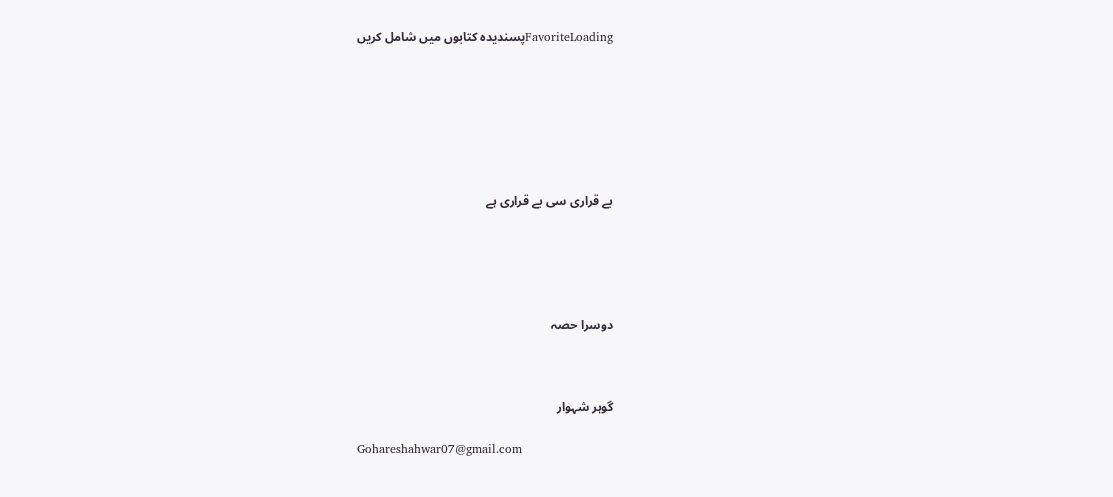FavoriteLoadingپسندیدہ کتابوں میں شامل کریں







بے قراری سی بے قراری ہے





دوسرا حصہ



گوہر شہوار

Gohareshahwar07@gmail.com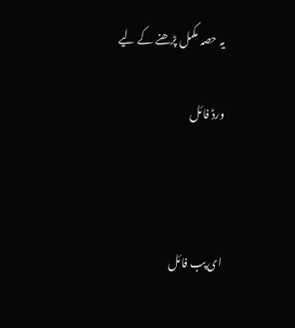یہ حصہ مکمل پڑھنے کے لیے

ورڈ فائل



ای پب فائل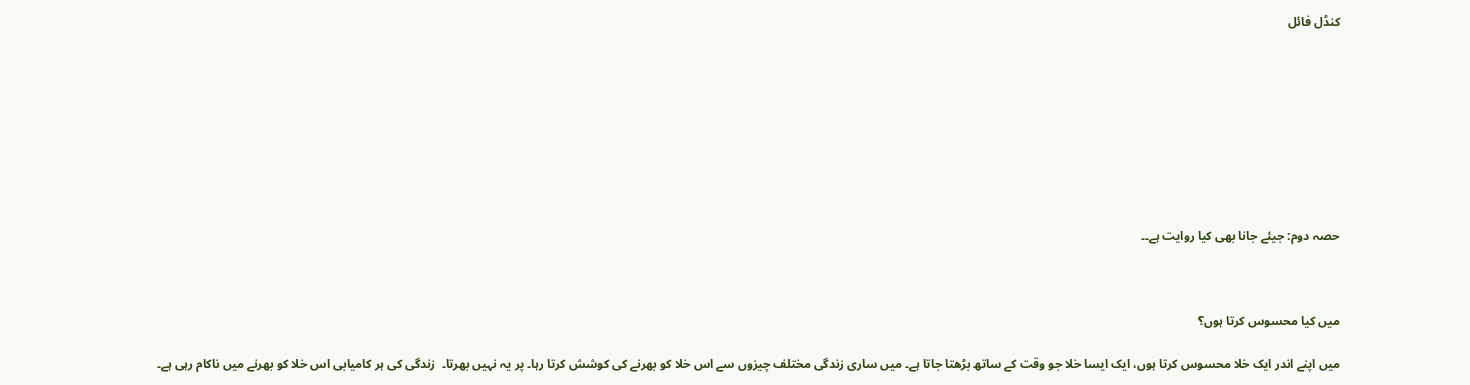کنڈل فائل









حصہ دوم: جیئے جانا بھی کیا روایت ہے۔۔



میں کیا محسوس کرتا ہوں؟

میں اپنے اندر ایک خلا محسوس کرتا ہوں، ایک ایسا خلا جو وقت کے ساتھ بڑھتا جاتا ہے۔ میں ساری زندگی مختلف چیزوں سے اس خلا کو بھرنے کی کوشش کرتا رہا۔ پر یہ نہیں بھرتا۔  زندگی کی ہر کامیابی اس خلا کو بھرنے میں ناکام رہی ہے۔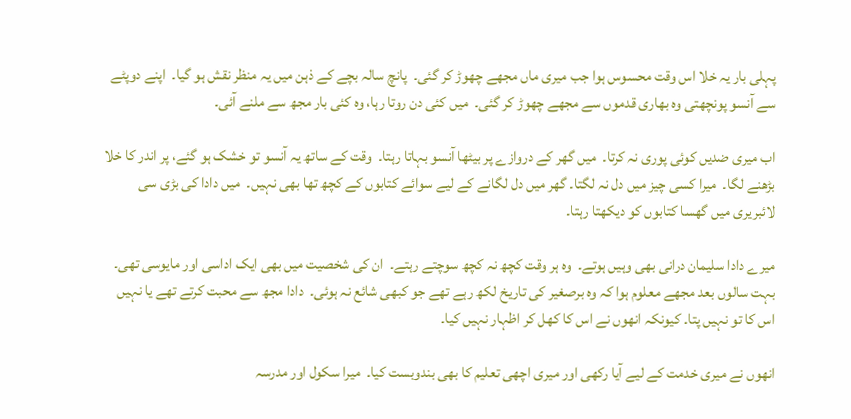پہلی بار یہ خلا اس وقت محسوس ہوا جب میری ماں مجھے چھوڑ کر گئی۔  پانچ سالہ بچے کے ذہن میں یہ منظر نقش ہو گیا۔  اپنے دوپٹے سے آنسو پونچھتی وہ بھاری قدموں سے مجھے چھوڑ کر گئی۔  میں کئی دن روتا رہا، وہ کئی بار مجھ سے ملنے آئی۔

اب میری ضدیں کوئی پوری نہ کرتا۔  میں گھر کے دروازے پر بیٹھا آنسو بہاتا رہتا۔  وقت کے ساتھ یہ آنسو تو خشک ہو گئے، پر اندر کا خلا بڑھنے لگا۔  میرا کسی چیز میں دل نہ لگتا۔ گھر میں دل لگانے کے لیے سوائے کتابوں کے کچھ تھا بھی نہیں۔  میں دادا کی بڑی سی لائبریری میں گھسا کتابوں کو دیکھتا رہتا۔

میرے دادا سلیمان درانی بھی وہیں ہوتے۔  وہ ہر وقت کچھ نہ کچھ سوچتے رہتے۔  ان کی شخصیت میں بھی ایک اداسی اور مایوسی تھی۔  بہت سالوں بعد مجھے معلوم ہوا کہ وہ برصغیر کی تاریخ لکھ رہے تھے جو کبھی شائع نہ ہوئی۔  دادا مجھ سے محبت کرتے تھے یا نہیں اس کا تو نہیں پتا۔ کیونکہ انھوں نے اس کا کھل کر اظہار نہیں کیا۔

انھوں نے میری خدمت کے لیے آیا رکھی اور میری اچھی تعلیم کا بھی بندوبست کیا۔  میرا سکول اور مدرسہ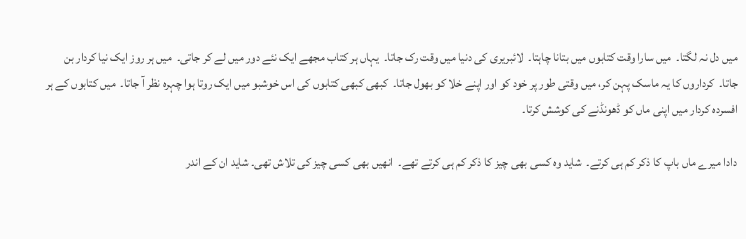میں دل نہ لگتا۔  میں سارا وقت کتابوں میں بتانا چاہتا۔  لائبریری کی دنیا میں وقت رک جاتا۔  یہاں ہر کتاب مجھے ایک نئے دور میں لے کر جاتی۔  میں ہر روز ایک نیا کردار بن جاتا۔  کرداروں کا یہ ماسک پہن کر، میں وقتی طور پر خود کو اور اپنے خلا کو بھول جاتا۔  کبھی کبھی کتابوں کی اس خوشبو میں ایک روتا ہوا چہرہ نظر آ جاتا۔  میں کتابوں کے ہر افسردہ کردار میں اپنی ماں کو ڈھونڈنے کی کوشش کرتا۔

دادا میرے ماں باپ کا ذکر کم ہی کرتے۔  شاید وہ کسی بھی چیز کا ذکر کم ہی کرتے تھے۔  انھیں بھی کسی چیز کی تلاش تھی۔ شاید ان کے اندر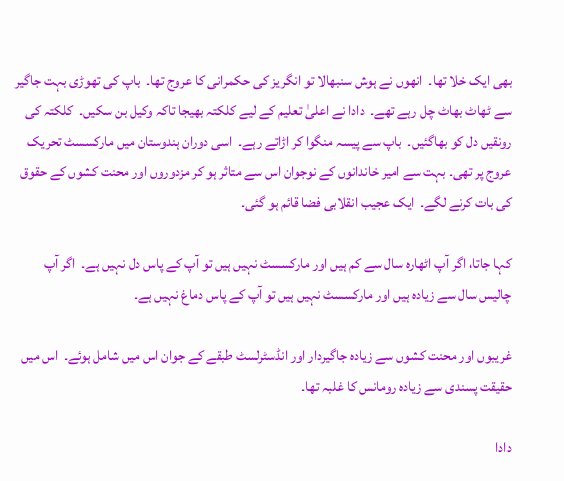بھی ایک خلا تھا۔  انھوں نے ہوش سنبھالا تو انگریز کی حکمرانی کا عروج تھا۔  باپ کی تھوڑی بہت جاگیر سے ٹھاٹ بھاٹ چل رہے تھے۔  دادا نے اعلیٰ تعلیم کے لیے کلکتہ بھیجا تاکہ وکیل بن سکیں۔  کلکتہ کی رونقیں دل کو بھاگئیں۔  باپ سے پیسہ منگوا کر اڑاتے رہے۔  اسی دوران ہندوستان میں مارکسسٹ تحریک عروج پر تھی۔ بہت سے امیر خاندانوں کے نوجوان اس سے متاثر ہو کر مزدوروں اور محنت کشوں کے حقوق کی بات کرنے لگے۔  ایک عجیب انقلابی فضا قائم ہو گئی۔

کہا جاتا، اگر آپ اٹھارہ سال سے کم ہیں اور مارکسسٹ نہیں ہیں تو آپ کے پاس دل نہیں ہے۔  اگر آپ چالیس سال سے زیادہ ہیں اور مارکسسٹ نہیں ہیں تو آپ کے پاس دماغ نہیں ہے۔

غریبوں اور محنت کشوں سے زیادہ جاگیردار اور انڈسٹرلسٹ طبقے کے جوان اس میں شامل ہوئے۔  اس میں حقیقت پسندی سے زیادہ رومانس کا غلبہ تھا۔

دادا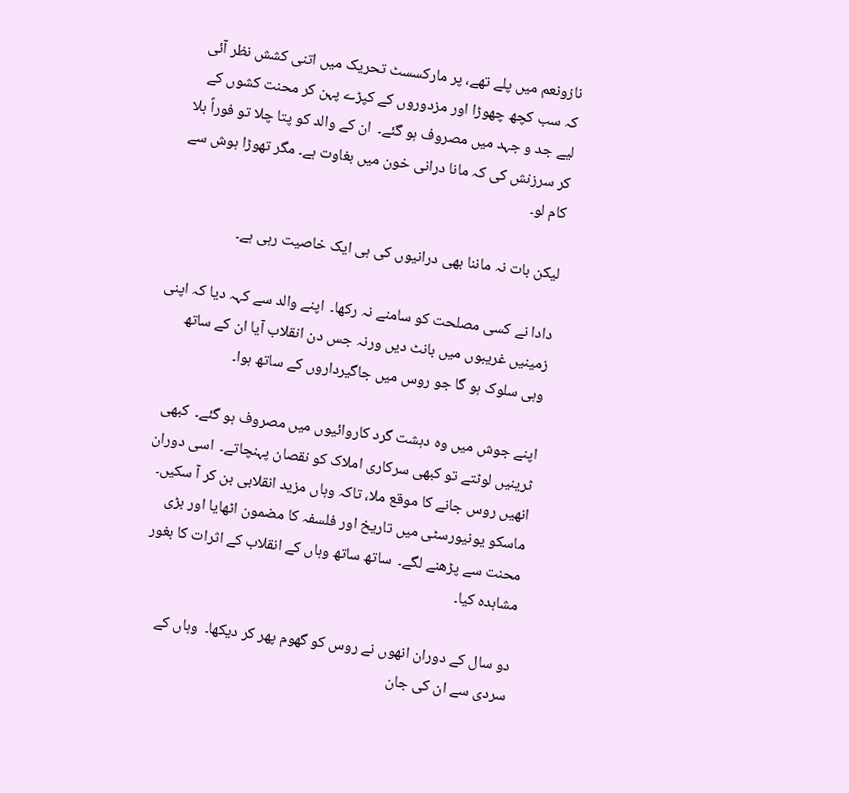نازونعم میں پلے تھے، پر مارکسسٹ تحریک میں اتنی کشش نظر آئی کہ سب کچھ چھوڑا اور مزدوروں کے کپڑے پہن کر محنت کشوں کے لیے جد و جہد میں مصروف ہو گئے۔  ان کے والد کو پتا چلا تو فوراً بلا کر سرزنش کی کہ مانا درانی خون میں بغاوت ہے۔ مگر تھوڑا ہوش سے کام لو۔

لیکن بات نہ ماننا بھی درانیوں کی ہی ایک خاصیت رہی ہے۔

دادا نے کسی مصلحت کو سامنے نہ رکھا۔  اپنے والد سے کہہ دیا کہ اپنی زمینیں غریبوں میں بانٹ دیں ورنہ جس دن انقلاب آیا ان کے ساتھ وہی سلوک ہو گا جو روس میں جاگیرداروں کے ساتھ ہوا۔

اپنے جوش میں وہ دہشت گرد کاروائیوں میں مصروف ہو گئے۔  کبھی ٹرینیں لوٹتے تو کبھی سرکاری املاک کو نقصان پہنچاتے۔  اسی دوران انھیں روس جانے کا موقع ملا، تاکہ وہاں مزید انقلابی بن کر آ سکیں۔  ماسکو یونیورسٹی میں تاریخ اور فلسفہ کا مضمون اٹھایا اور بڑی محنت سے پڑھنے لگے۔  ساتھ ساتھ وہاں کے انقلاب کے اثرات کا بغور مشاہدہ کیا۔

دو سال کے دوران انھوں نے روس کو گھوم پھر کر دیکھا۔  وہاں کے سردی سے ان کی جان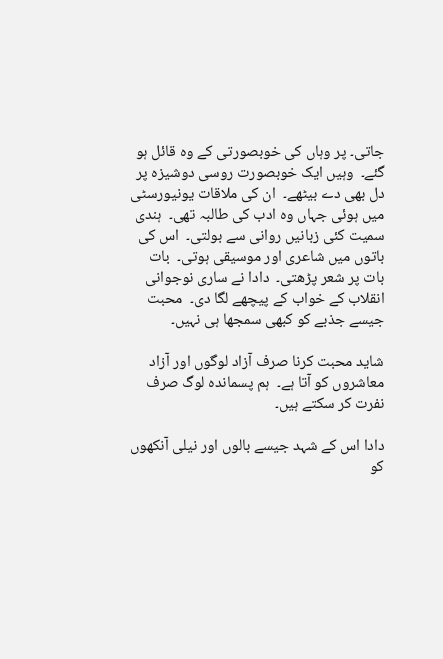جاتی۔ پر وہاں کی خوبصورتی کے وہ قائل ہو گئے۔  وہیں ایک خوبصورت روسی دوشیزہ پر دل بھی دے بیٹھے۔  ان کی ملاقات یونیورسٹی میں ہوئی جہاں وہ ادب کی طالبہ تھی۔  ہندی سمیت کئی زبانیں روانی سے بولتی۔  اس کی باتوں میں شاعری اور موسیقی ہوتی۔  بات بات پر شعر پڑھتی۔  دادا نے ساری نوجوانی انقلاب کے خواب کے پیچھے لگا دی۔  محبت جیسے جذبے کو کبھی سمجھا ہی نہیں۔

شاید محبت کرنا صرف آزاد لوگوں اور آزاد معاشروں کو آتا ہے۔  ہم پسماندہ لوگ صرف نفرت کر سکتے ہیں۔

دادا اس کے شہد جیسے بالوں اور نیلی آنکھوں کو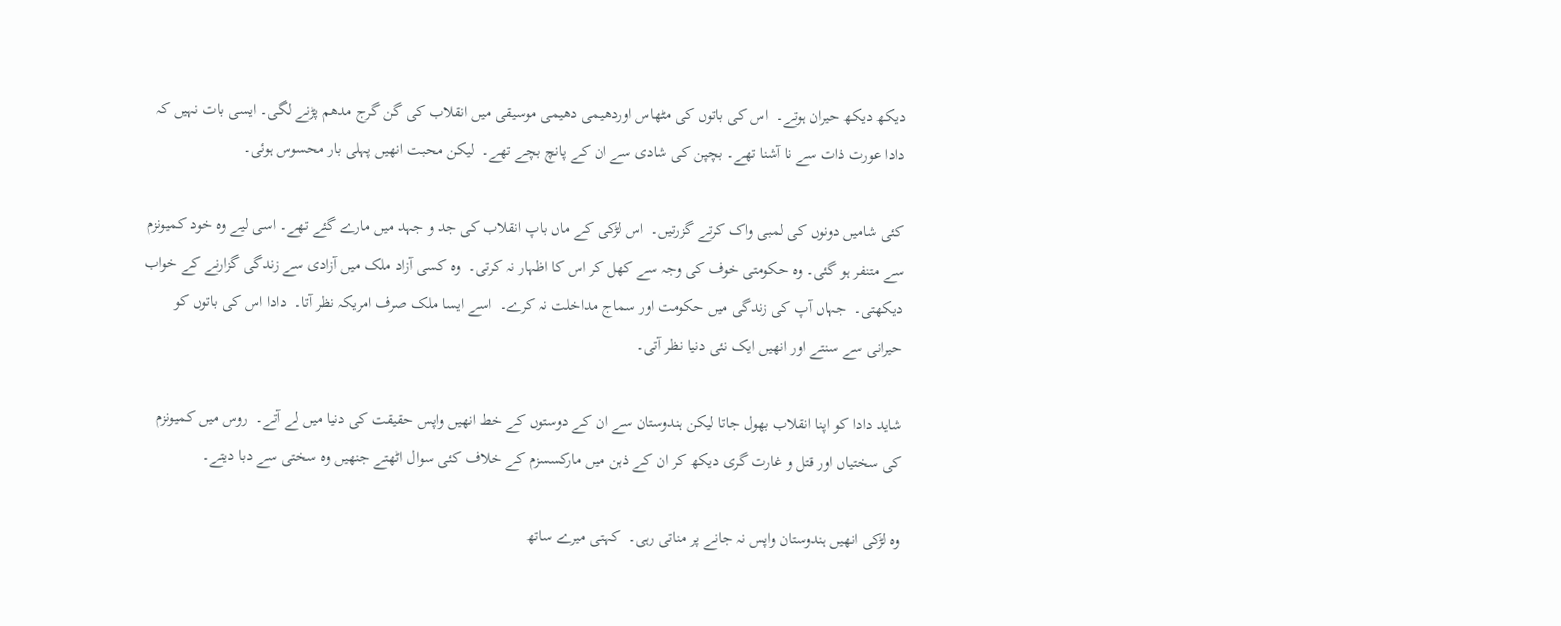دیکھ دیکھ حیران ہوتے۔  اس کی باتوں کی مٹھاس اوردھیمی دھیمی موسیقی میں انقلاب کی گن گرج مدھم پڑنے لگی۔ ایسی بات نہیں کہ دادا عورت ذات سے نا آشنا تھے۔ بچپن کی شادی سے ان کے پانچ بچے تھے۔  لیکن محبت انھیں پہلی بار محسوس ہوئی۔

کئی شامیں دونوں کی لمبی واک کرتے گزرتیں۔  اس لڑکی کے ماں باپ انقلاب کی جد و جہد میں مارے گئے تھے۔ اسی لیے وہ خود کمیونزم سے متنفر ہو گئی۔ وہ حکومتی خوف کی وجہ سے کھل کر اس کا اظہار نہ کرتی۔  وہ کسی آزاد ملک میں آزادی سے زندگی گزارنے کے خواب دیکھتی۔  جہاں آپ کی زندگی میں حکومت اور سماج مداخلت نہ کرے۔  اسے ایسا ملک صرف امریکہ نظر آتا۔  دادا اس کی باتوں کو حیرانی سے سنتے اور انھیں ایک نئی دنیا نظر آتی۔

شاید دادا کو اپنا انقلاب بھول جاتا لیکن ہندوستان سے ان کے دوستوں کے خط انھیں واپس حقیقت کی دنیا میں لے آتے۔  روس میں کمیونزم کی سختیاں اور قتل و غارت گری دیکھ کر ان کے ذہن میں مارکسسزم کے خلاف کئی سوال اٹھتے جنھیں وہ سختی سے دبا دیتے۔

وہ لڑکی انھیں ہندوستان واپس نہ جانے پر مناتی رہی۔  کہتی میرے ساتھ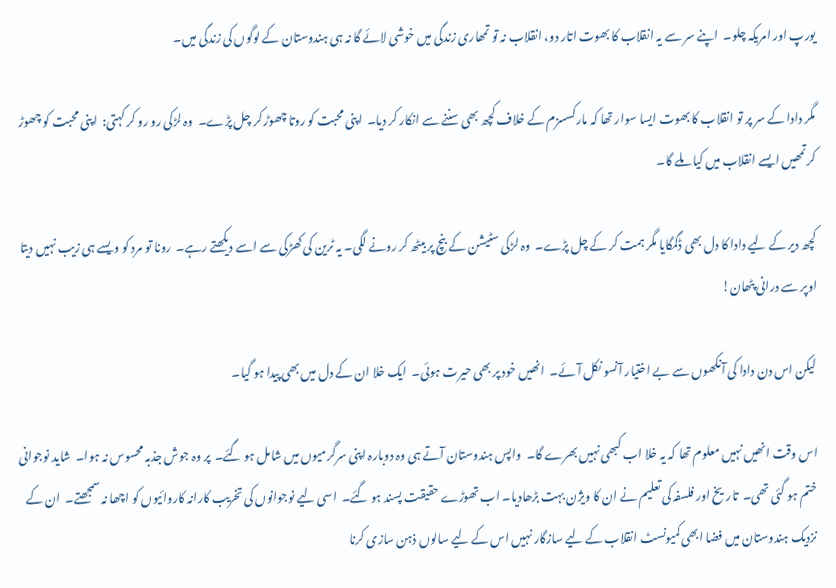یورپ اور امریکہ چلو۔  اپنے سر سے یہ انقلاب کا بھوت اتار دو، انقلاب نہ تو تمھاری زندگی میں خوشی لائے گا نہ ہی ہندوستان کے لوگوں کی زندگی میں۔

مگر دادا کے سر پر تو انقلاب کا بھوت ایسا سوار تھا کہ مارکسسزم کے خلاف کچھ بھی سننے سے انکار کر دیا۔  اپنی محبت کو روتا چھوڑ کر چل پڑے۔  وہ لڑکی رو رو کر کہتی:  اپنی محبت کو چھوڑ کر تمھیں ایسے انقلاب میں کیا ملے گا۔

کچھ دیر کے لیے دادا کا دل بھی ڈگمگایا مگر ہمت کر کے چل پڑے۔  وہ لڑکی سٹیشن کے بنچ پر بیٹھ کر رونے لگی۔ یہ ٹرین کی کھڑکی سے اسے دیکھتے رہے۔  رونا تو مرد کو ویسے ہی زیب نہیں دیتا اوپر سے درانی پٹھان!

لیکن اس دن دادا کی آنکھوں سے بے اختیار آنسو نکل آئے۔  انھیں خود پر بھی حیرت ہوئی۔  ایک خلا ان کے دل میں بھی پیدا ہو گیا۔

اس وقت انھیں نہیں معلوم تھا کہ یہ خلا اب کبھی نہیں بھرے گا۔  واپس ہندوستان آتے ہی وہ دوبارہ اپنی سرگرمیوں میں شامل ہو گئے۔  پر وہ جوش جذبہ محسوس نہ ہوا۔  شاید نوجوانی ختم ہو گئی تھی۔  تاریخ اور فلسفہ کی تعلیم نے ان کا ویژن بہت بڑھادیا۔ اب تھوڑے حقیقت پسند ہو گئے۔  اسی لیے نوجوانوں کی تخریب کارانہ کاروائیوں کو اچھا نہ سمجھتے۔  ان کے نزدیک ہندوستان میں فضا ابھی کمیونسٹ انقلاب کے لیے سازگار نہیں اس کے لیے سالوں ذہن سازی کرنا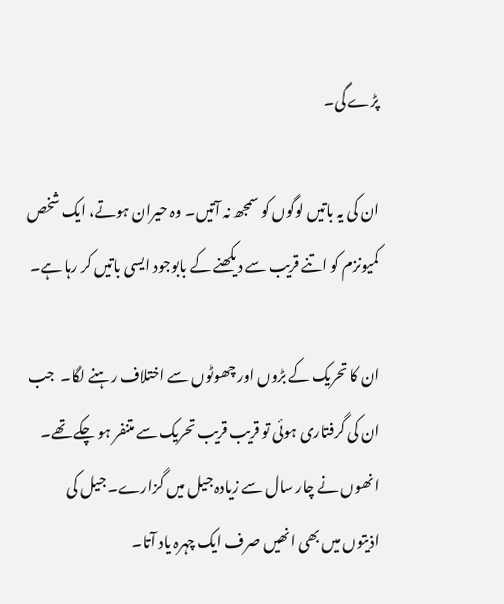پڑے گی۔

ان کی یہ باتیں لوگوں کو سمجھ نہ آتیں۔ وہ حیران ہوتے، ایک شخص کمیونزم کو اتنے قریب سے دیکھنے کے بابوجود ایسی باتیں کر رہا ہے۔

ان کا تحریک کے بڑوں اور چھوٹوں سے اختلاف رہنے لگا۔  جب ان کی گرفتاری ہوئی تو قریب قریب تحریک سے متنفر ہو چکے تھے۔  انھوں نے چار سال سے زیادہ جیل میں گزارے۔ جیل کی اذیتوں میں بھی انھیں صرف ایک چہرہ یاد آتا۔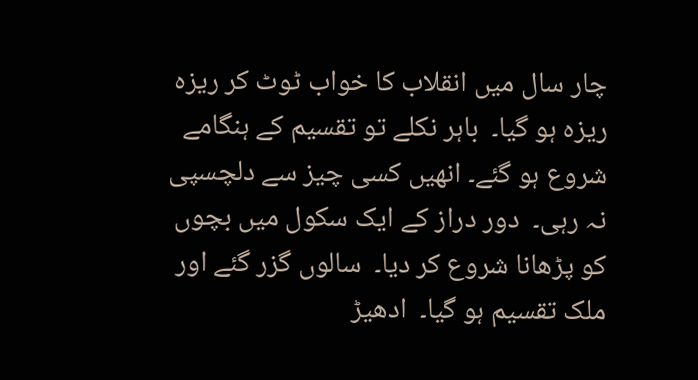چار سال میں انقلاب کا خواب ٹوٹ کر ریزہ ریزہ ہو گیا۔  باہر نکلے تو تقسیم کے ہنگامے شروع ہو گئے۔ انھیں کسی چیز سے دلچسپی نہ رہی۔  دور دراز کے ایک سکول میں بچوں کو پڑھانا شروع کر دیا۔  سالوں گزر گئے اور ملک تقسیم ہو گیا۔  ادھیڑ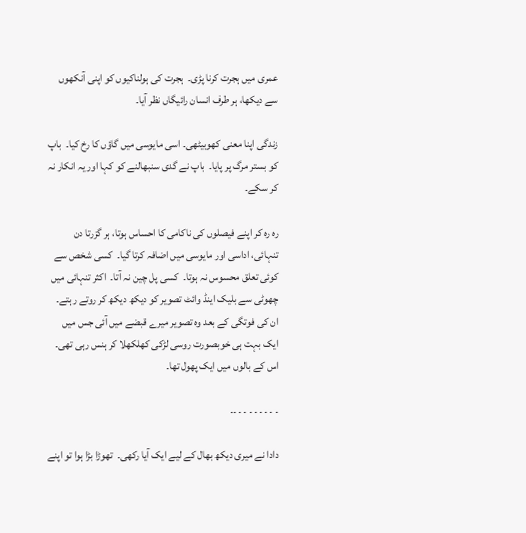عمری میں ہجرت کرنا پڑی۔  ہجرت کی ہولناکیوں کو اپنی آنکھوں سے دیکھا، ہر طرف انسان رائیگاں نظر آیا۔

زندگی اپنا معنی کھوبیٹھی۔ اسی مایوسی میں گاؤں کا رخ کیا۔  باپ کو بستر مرگ پر پایا۔  باپ نے گدی سنبھالنے کو کہا اور یہ انکار نہ کر سکے۔

رہ رہ کر اپنے فیصلوں کی ناکامی کا احساس ہوتا، ہر گزرتا دن تنہائی، اداسی اور مایوسی میں اضافہ کرتا گیا۔  کسی شخص سے کوئی تعلق محسوس نہ ہوتا۔  کسی پل چین نہ آتا۔  اکثر تنہائی میں چھوٹی سے بلیک اینڈ وائٹ تصویر کو دیکھ دیکھ کر روتے رہتے۔  ان کی فوتگی کے بعد وہ تصویر میرے قبضے میں آئی جس میں ایک بہت ہی خوبصورت روسی لڑکی کھلکھلا کر ہنس رہی تھی۔  اس کے بالوں میں ایک پھول تھا۔

۔ ۔ ۔ ۔ ۔ ۔ ۔ ۔ ۔۔

دادا نے میری دیکھ بھال کے لیے ایک آیا رکھی۔  تھوڑا بڑا ہوا تو اپنے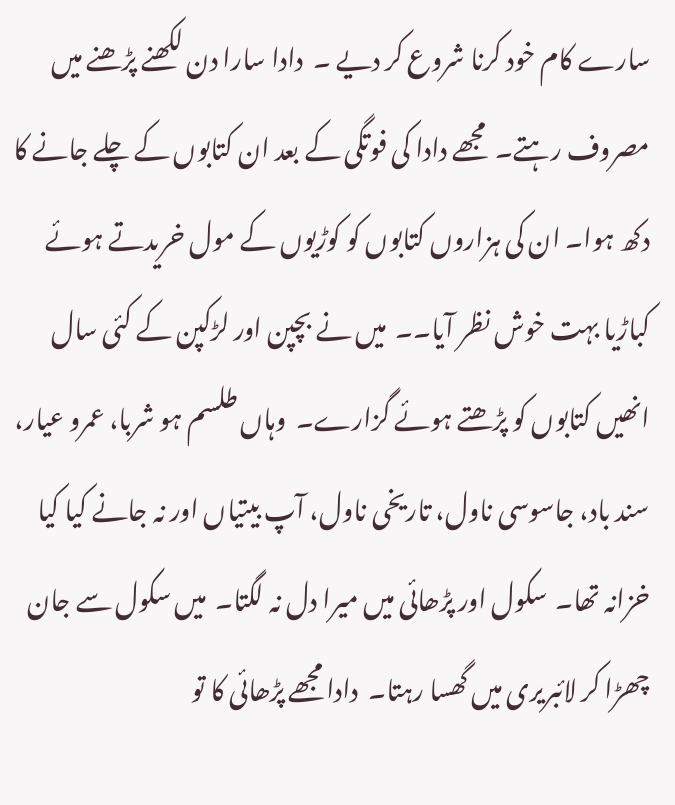سارے کام خود کرنا شروع کر دیے ۔  دادا سارا دن لکھنے پڑھنے میں مصروف رہتے۔  مجھے دادا کی فوتگی کے بعد ان کتابوں کے چلے جانے کا دکھ ہوا۔ ان کی ہزاروں کتابوں کو کوڑیوں کے مول خریدتے ہوئے کباڑیا بہت خوش نظر آیا۔۔  میں نے بچپن اور لڑکپن کے کئی سال انھیں کتابوں کو پڑھتے ہوئے گزارے۔  وہاں طلسم ہو شربا، عمرو عیار، سند باد، جاسوسی ناول، تاریخی ناول، آپ بیتیاں اور نہ جانے کیا کیا خزانہ تھا۔  سکول اور پڑھائی میں میرا دل نہ لگتا۔  میں سکول سے جان چھڑا کر لائبریری میں گھسا رہتا۔  دادا مجھے پڑھائی کا تو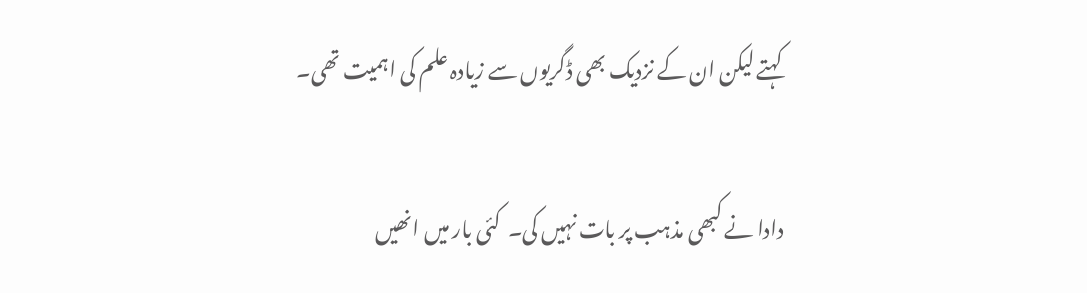کہتے لیکن ان کے نزدیک بھی ڈگریوں سے زیادہ علم کی اہمیت تھی۔

دادا نے کبھی مذہب پر بات نہیں کی۔  کئی بار میں انھیں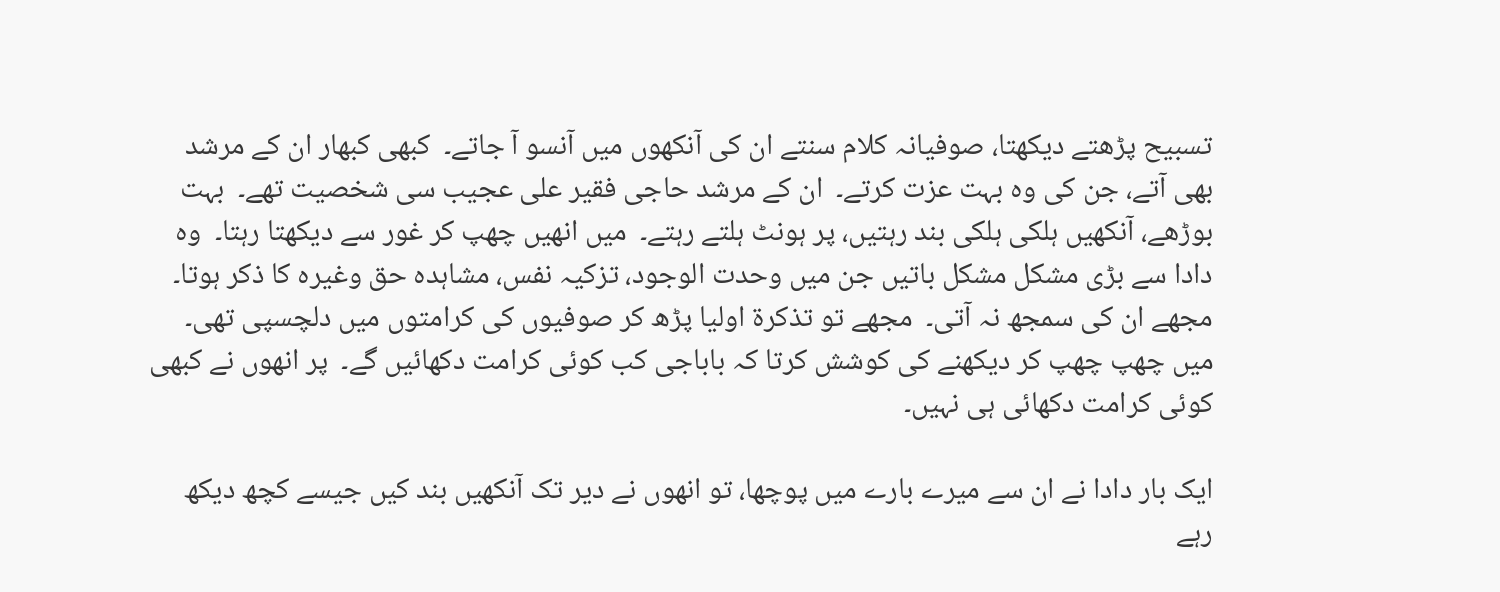تسبیح پڑھتے دیکھتا، صوفیانہ کلام سنتے ان کی آنکھوں میں آنسو آ جاتے۔  کبھی کبھار ان کے مرشد بھی آتے، جن کی وہ بہت عزت کرتے۔  ان کے مرشد حاجی فقیر علی عجیب سی شخصیت تھے۔  بہت بوڑھے، آنکھیں ہلکی ہلکی بند رہتیں، پر ہونٹ ہلتے رہتے۔  میں انھیں چھپ کر غور سے دیکھتا رہتا۔  وہ دادا سے بڑی مشکل مشکل باتیں جن میں وحدت الوجود، تزکیہ نفس، مشاہدہ حق وغیرہ کا ذکر ہوتا۔  مجھے ان کی سمجھ نہ آتی۔  مجھے تو تذکرۃ اولیا پڑھ کر صوفیوں کی کرامتوں میں دلچسپی تھی۔  میں چھپ چھپ کر دیکھنے کی کوشش کرتا کہ باباجی کب کوئی کرامت دکھائیں گے۔  پر انھوں نے کبھی کوئی کرامت دکھائی ہی نہیں۔

ایک بار دادا نے ان سے میرے بارے میں پوچھا، تو انھوں نے دیر تک آنکھیں بند کیں جیسے کچھ دیکھ رہے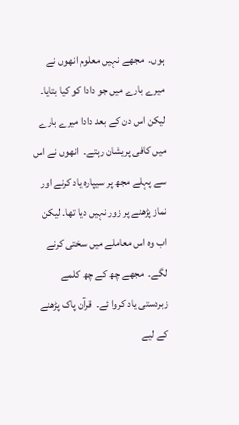ہوں۔  مجھے نہیں معلوم انھوں نے میرے بارے میں جو دادا کو کیا بتایا۔ لیکن اس دن کے بعد دادا میرے بارے میں کافی پریشان رہتے۔  انھوں نے اس سے پہلے مجھ پر سیپارہ یاد کرنے اور نماز پڑھنے پر زور نہیں دیا تھا۔ لیکن اب وہ اس معاملے میں سختی کرنے لگے۔  مجھے چھ کے چھ کلمے زبردستی یاد کروا ئے۔  قرآن پاک پڑھنے کے لیے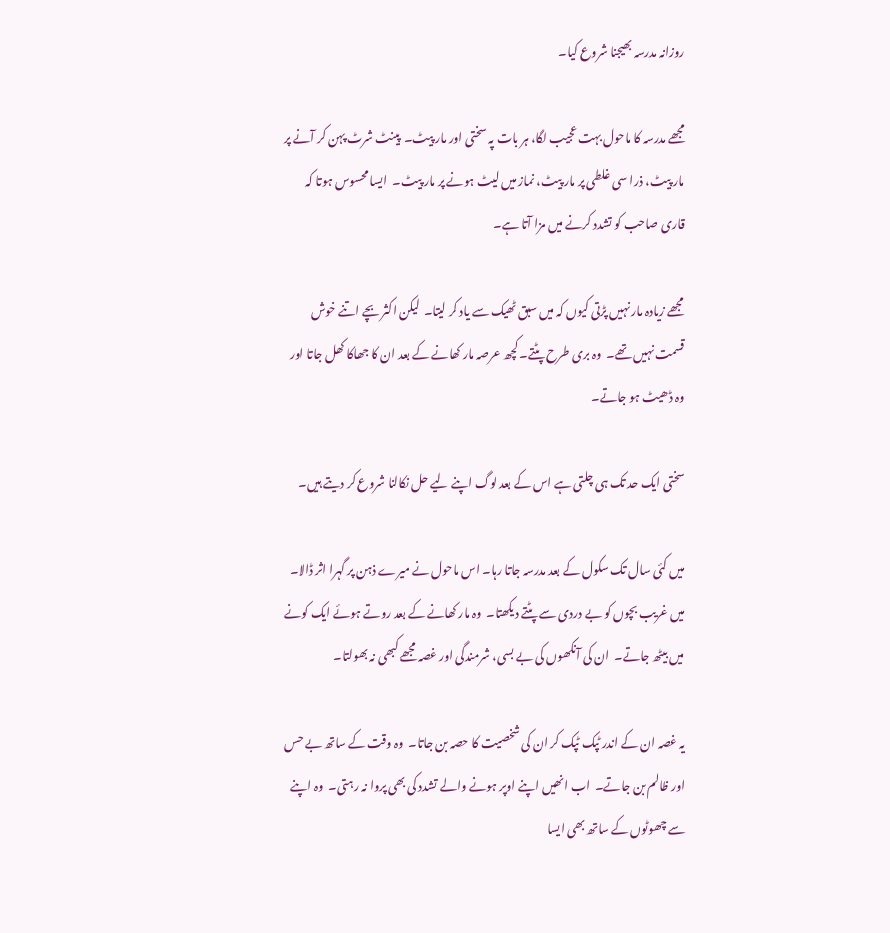روزانہ مدرسہ بھیجنا شروع کیا۔

مجھے مدرسہ کا ماحول بہت عجیب لگا، ہر بات پہ سختی اور مار پیٹ۔  پینٹ شرٹ پہن کر آنے پر مار پیٹ، ذرا سی غلطی پر مار پیٹ، نماز میں لیٹ ہونے پر مار پیٹ۔  ایسا محسوس ہوتا کہ قاری صاحب کو تشدد کرنے میں مزا آتا ہے۔

مجھے زیادہ مار نہیں پڑتی کیوں کہ میں سبق ٹھیک سے یاد کر لیتا۔  لیکن اکثر بچے اتنے خوش قسمت نہیں تھے۔  وہ بری طرح پٹتے۔ کچھ عرصہ مار کھانے کے بعد ان کا جھاکا کھل جاتا اور وہ ڈھیٹ ہو جاتے۔

سختی ایک حد تک ہی چلتی ہے اس کے بعد لوگ اپنے لیے حل نکالنا شروع کر دیتے ہیں۔

میں کئی سال تک سکول کے بعد مدرسہ جاتا رہا۔ اس ماحول نے میرے ذہن پر گہرا اثر ڈالا۔  میں غریب بچوں کو بے دردی سے پٹتے دیکھتا۔  وہ مار کھانے کے بعد روتے ہوئے ایک کونے میں بیٹھ جاتے۔  ان کی آنکھوں کی بے بسی، شرمندگی اور غصہ مجھے کبھی نہ بھولتا۔

یہ غصہ ان کے اندر ٹپک ٹپک کر ان کی شخصیت کا حصہ بن جاتا۔  وہ وقت کے ساتھ بے حس اور ظالم بن جاتے۔  اب انھیں اپنے اوپر ہونے والے تشدد کی بھی پروا نہ رہتی۔  وہ اپنے سے چھوٹوں کے ساتھ بھی ایسا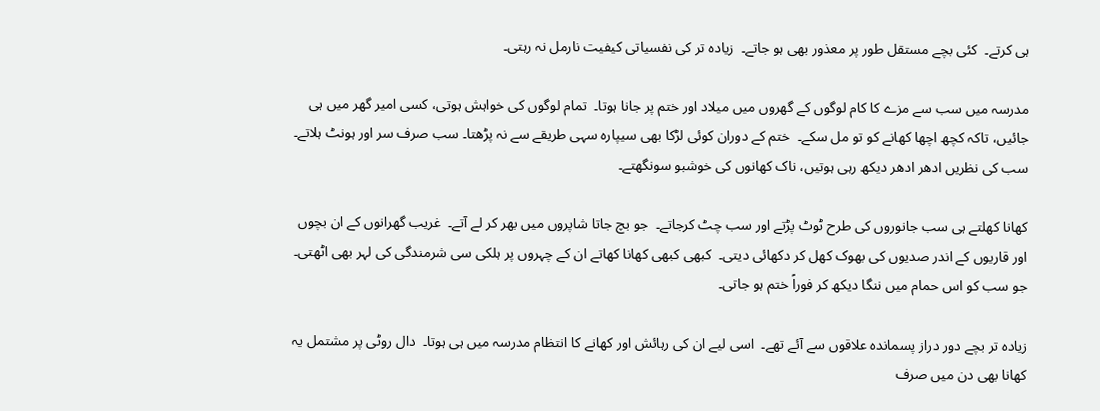ہی کرتے۔  کئی بچے مستقل طور پر معذور بھی ہو جاتے۔  زیادہ تر کی نفسیاتی کیفیت نارمل نہ رہتی۔

مدرسہ میں سب سے مزے کا کام لوگوں کے گھروں میں میلاد اور ختم پر جانا ہوتا۔  تمام لوگوں کی خواہش ہوتی، کسی امیر گھر میں ہی جائیں، تاکہ کچھ اچھا کھانے کو تو مل سکے۔  ختم کے دوران کوئی لڑکا بھی سیپارہ سہی طریقے سے نہ پڑھتا۔ سب صرف سر اور ہونٹ ہلاتے۔  سب کی نظریں ادھر ادھر دیکھ رہی ہوتیں، ناک کھانوں کی خوشبو سونگھتے۔

کھانا کھلتے ہی سب جانوروں کی طرح ٹوٹ پڑتے اور سب چٹ کرجاتے۔  جو بچ جاتا شاپروں میں بھر کر لے آتے۔  غریب گھرانوں کے ان بچوں اور قاریوں کے اندر صدیوں کی بھوک کھل کر دکھائی دیتی۔  کبھی کبھی کھانا کھاتے ان کے چہروں پر ہلکی سی شرمندگی کی لہر بھی اٹھتی۔ جو سب کو اس حمام میں ننگا دیکھ کر فوراً ختم ہو جاتی۔

زیادہ تر بچے دور دراز پسماندہ علاقوں سے آئے تھے۔  اسی لیے ان کی رہائش اور کھانے کا انتظام مدرسہ میں ہی ہوتا۔  دال روٹی پر مشتمل یہ کھانا بھی دن میں صرف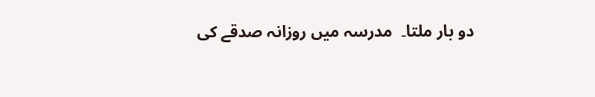دو بار ملتا۔  مدرسہ میں روزانہ صدقے کی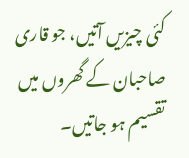کئی چیزیں آتیں، جو قاری صاحبان کے گھروں میں تقسیم ہو جاتیں۔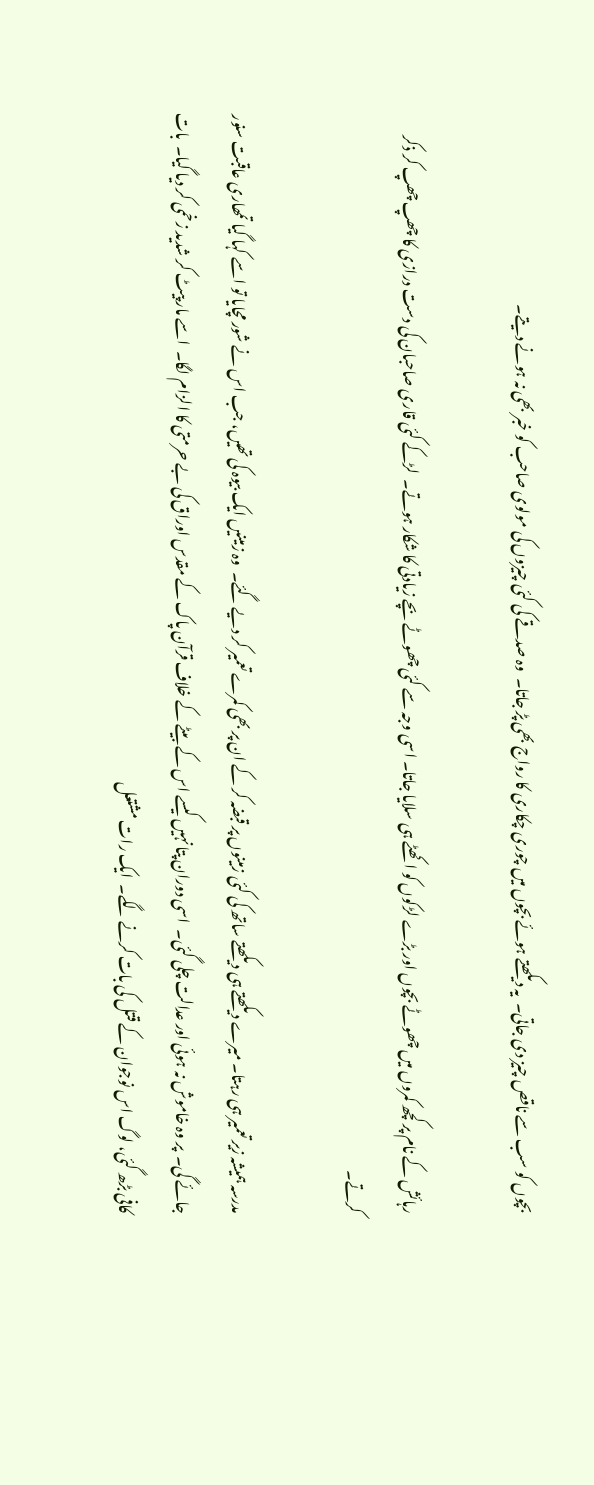بچوں کو سب سے ناقص چیز دی جاتی۔  یہ دیکھتے ہوئے بچوں میں چوری چکاری کا رواج بھی پڑ جاتا۔  وہ صدقے کی کئی چیزوں کی مولوی صاحب کو خبر بھی نہ ہونے دیتے۔

رہائش کے نام پر کچھ کمروں میں چھوٹے بچوں اور بڑے لڑکوں کو اکھٹے ہی سلایا جاتا۔ اسی وجہ سے کئی چھوٹے بچے زیادتی کا شکار ہوتے۔  لڑکے کئی قاری صاحبان کی دست درازی کا چھپ چھپ کر ذکر کرتے۔

مدرسہ ہمیشہ زیر تعمیر ہی رہتا۔ میرے دیکھتے ہی دیکھتے ساتھ کی کئی زمینوں پر قبضہ کر کے ان پر بھی کمرے تعمیر کر دیے گئے۔  وہ زمینیں ایک بیوہ کی تھیں، جب اس نے شور مچایا تو اسے کہا گیا تمھاری عاقبت سنور جائے گی۔  پر وہ خاموش نہ ہوئی اور عدالت چلی گئی۔  اسی دوران پتا نہیں کیسے اس کے بیٹے کے خلاف قرآن پاک کے مقدس اوراق کی بے حرمتی کا الزام لگا۔  اسے مار پیٹ کر شدید زخمی کر دیا گیا۔  بات کافی بڑھ گئی، لوگ اس نوجوان کے قتل کی بات کرنے لگے۔  ایک رات مشتعل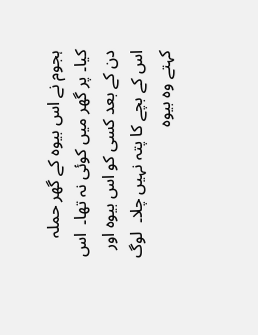ہجوم نے اس بیوہ کے گھر حملہ کیا۔ پر گھر میں کوئی نہ تھا۔  اس دن کے بعد کسی کو اس بیوہ اور اس کے بچے کا پتہ نہیں چلا۔  لوگ کہتے وہ بیوہ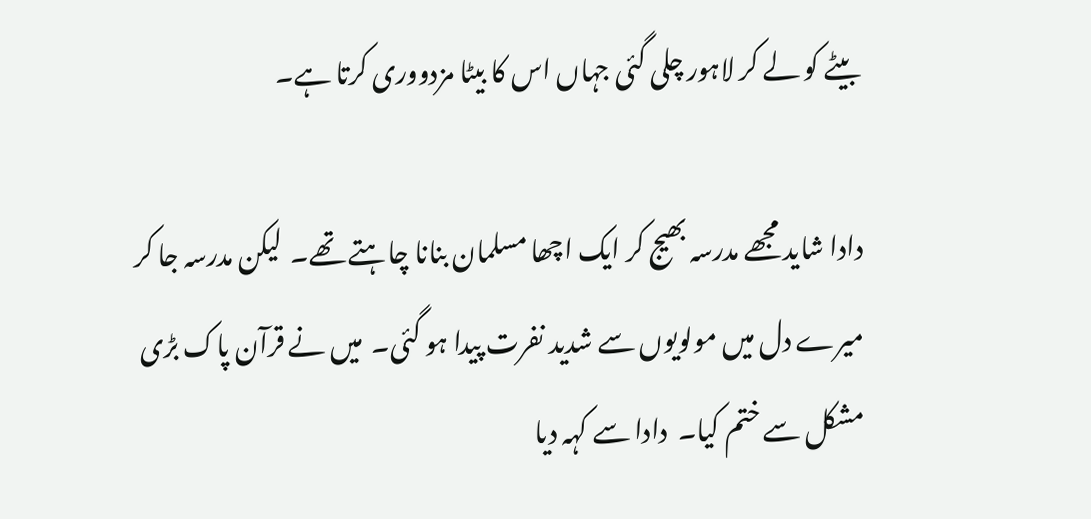بیٹے کو لے کر لاہور چلی گئی جہاں اس کا بیٹا مزدووری کرتا ہے۔

دادا شاید مجھے مدرسہ بھیج کر ایک اچھا مسلمان بنانا چاہتے تھے۔  لیکن مدرسہ جا کر میرے دل میں مولویوں سے شدید نفرت پیدا ہو گئی۔  میں نے قرآن پاک بڑی مشکل سے ختم کیا۔  دادا سے کہہ دیا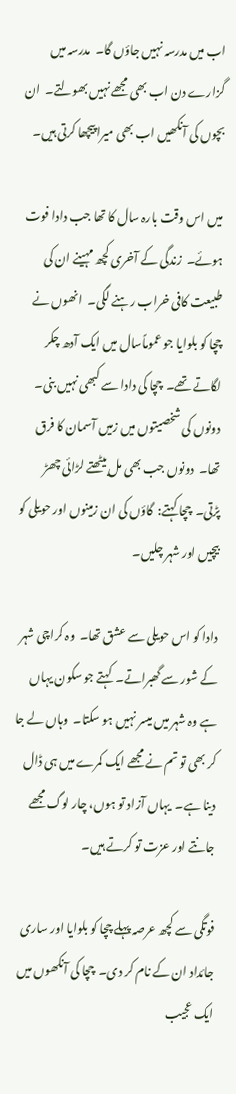اب میں مدرسہ نہیں جاؤں گا۔  مدرسہ میں گزارے دن اب بھی مجھے نہیں بھولتے۔  ان بچوں کی آنکھیں اب بھی میرا پیچھا کرتی ہیں۔

میں اس وقت بارہ سال کا تھا جب دادا فوت ہوئے۔  زندگی کے آخری کچھ مہینے ان کی طبیعت کافی خراب رہنے لگی۔  انھوں نے چچا کو بلوایا جو عموماًسال میں ایک آدھ چکر لگاتے تھے۔  چچا کی دادا سے کبھی نہیں بنی۔  دونوں کی شخصیتوں میں زمیں آسمان کا فرق تھا۔  دونوں جب بھی مل بیٹھتے لڑائی چھڑ پڑتی۔  چچا کہتے:  گاؤں کی ان زمینوں اور حویلی کو بیچیں اور شہر چلیں۔

دادا کو اس حویلی سے عشق تھا۔  وہ کراچی شہر کے شور سے گھبراتے۔  کہتے جو سکون یہاں ہے وہ شہر میں میسر نہیں ہو سکتا۔  وہاں لے جا کر بھی تو تم نے مجھے ایک کمرے میں ہی ڈال دینا ہے۔  یہاں آزاد تو ہوں، چار لوگ مجھے جانتے اور عزت تو کرتے ہیں۔

فوتگی سے کچھ عرصہ پہلے چچا کو بلوایا اور ساری جائداد ان کے نام کر دی۔  چچا کی آنکھوں میں ایک عجیب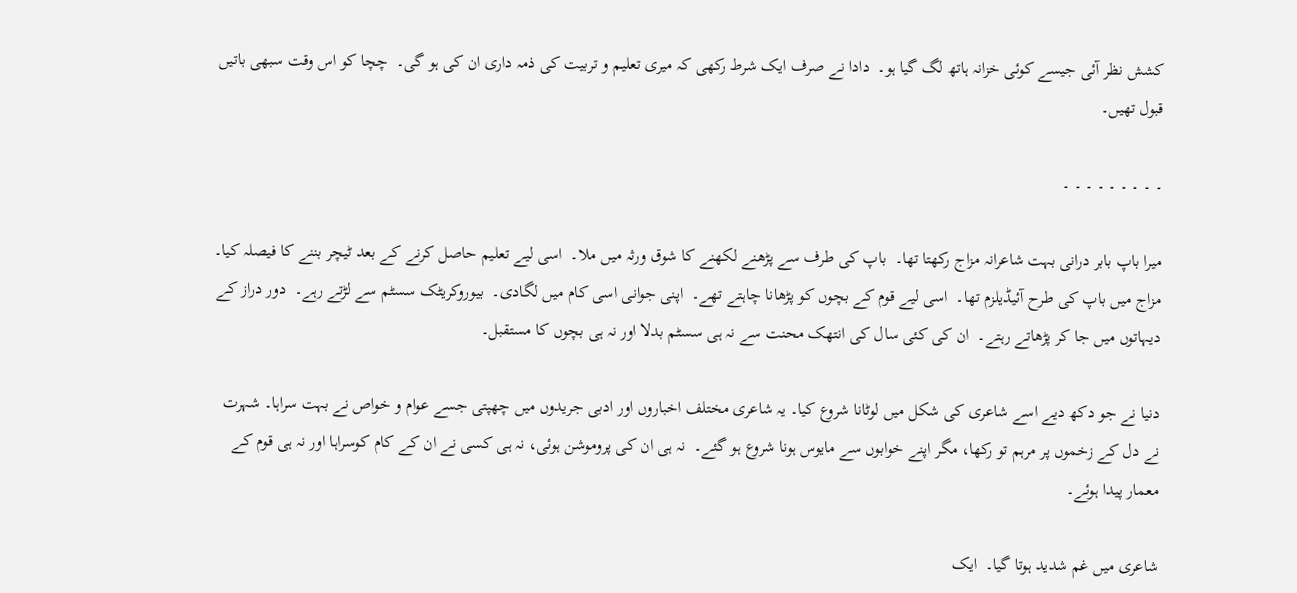کشش نظر آئی جیسے کوئی خزانہ ہاتھ لگ گیا ہو۔  دادا نے صرف ایک شرط رکھی کہ میری تعلیم و تربیت کی ذمہ داری ان کی ہو گی۔  چچا کو اس وقت سبھی باتیں قبول تھیں۔

۔ ۔ ۔ ۔ ۔ ۔ ۔ ۔ ۔

میرا باپ بابر درانی بہت شاعرانہ مزاج رکھتا تھا۔  باپ کی طرف سے پڑھنے لکھنے کا شوق ورثہ میں ملا۔  اسی لیے تعلیم حاصل کرنے کے بعد ٹیچر بننے کا فیصلہ کیا۔  مزاج میں باپ کی طرح آئیڈیلزم تھا۔  اسی لیے قوم کے بچوں کو پڑھانا چاہتے تھے۔  اپنی جوانی اسی کام میں لگادی۔  بیوروکریٹک سسٹم سے لڑتے رہے۔  دور دراز کے دیہاتوں میں جا کر پڑھاتے رہتے۔  ان کی کئی سال کی انتھک محنت سے نہ ہی سسٹم بدلا اور نہ ہی بچوں کا مستقبل۔

دنیا نے جو دکھ دیے اسے شاعری کی شکل میں لوٹانا شروع کیا۔ یہ شاعری مختلف اخباروں اور ادبی جریدوں میں چھپتی جسے عوام و خواص نے بہت سراہا۔ شہرت نے دل کے زخموں پر مرہم تو رکھا، مگر اپنے خوابوں سے مایوس ہونا شروع ہو گئے۔  نہ ہی ان کی پروموشن ہوئی، نہ ہی کسی نے ان کے کام کوسراہا اور نہ ہی قوم کے معمار پیدا ہوئے۔

شاعری میں غم شدید ہوتا گیا۔  ایک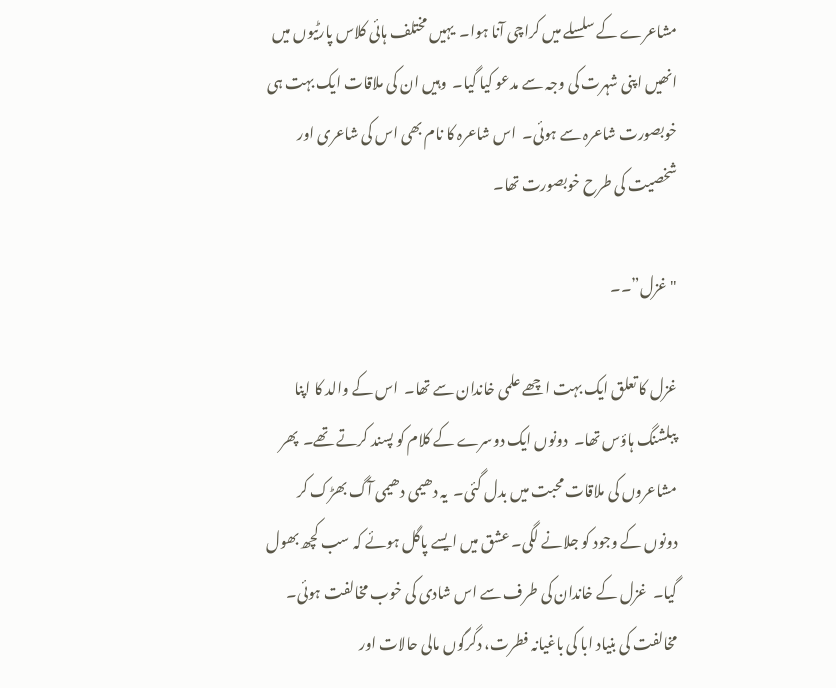مشاعرے کے سلسلے میں کراچی آنا ہوا۔  یہیں مختلف ہائی کلاس پارٹیوں میں انھیں اپنی شہرت کی وجہ سے مدعو کیا گیا۔  وہیں ان کی ملاقات ایک بہت ہی خوبصورت شاعرہ سے ہوئی۔  اس شاعرہ کا نام بھی اس کی شاعری اور شخصیت کی طرح خوبصورت تھا۔

"غزل”۔۔

غزل کا تعلق ایک بہت اچھے علمی خاندان سے تھا۔  اس کے والد کا اپنا پبلشنگ ہاؤس تھا۔  دونوں ایک دوسرے کے کلام کو پسند کرتے تھے۔  پھر مشاعروں کی ملاقات محبت میں بدل گئی۔  یہ دھیمی دھیمی آگ بھڑک کر دونوں کے وجود کو جلانے لگی۔ عشق میں ایسے پاگل ہوئے کہ سب کچھ بھول گیا۔  غزل کے خاندان کی طرف سے اس شادی کی خوب مخالفت ہوئی۔ مخالفت کی بنیاد ابا کی باغیانہ فطرت، دگرگوں مالی حالات اور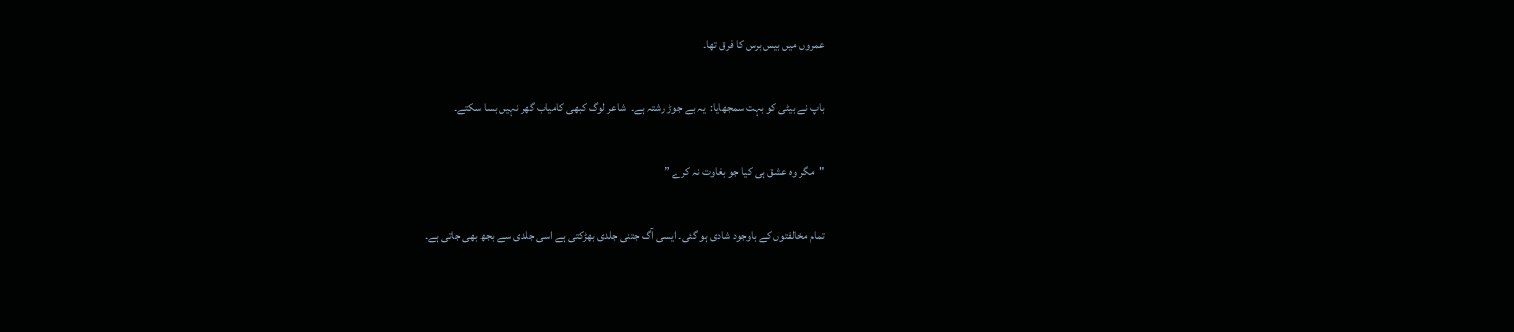عمروں میں بیس برس کا فرق تھا۔

باپ نے بیٹی کو بہت سمجھایا:  یہ بے جوڑ رشتہ ہے۔  شاعر لوگ کبھی کامیاب گھر نہیں بسا سکتے۔

"مگر وہ عشق ہی کیا جو بغاوت نہ کرے ”

تمام مخالفتوں کے باوجود شادی ہو گئی۔ ایسی آگ جتنی جلدی بھڑکتی ہے اسی جلدی سے بجھ بھی جاتی ہے۔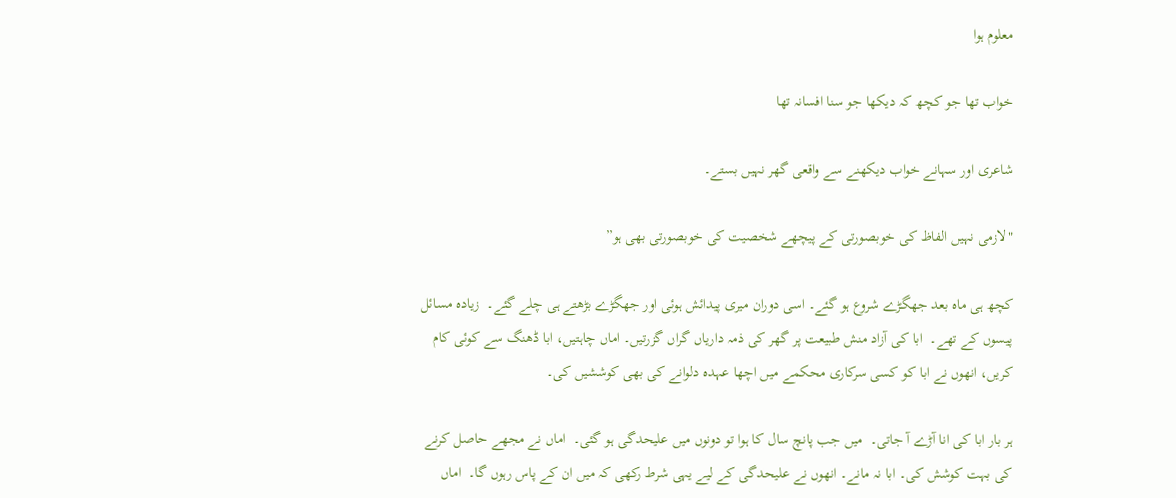معلوم ہوا

خواب تھا جو کچھ کہ دیکھا جو سنا افسانہ تھا

شاعری اور سہانے خواب دیکھنے سے واقعی گھر نہیں بستے۔

"لازمی نہیں الفاظ کی خوبصورتی کے پیچھے شخصیت کی خوبصورتی بھی ہو”

کچھ ہی ماہ بعد جھگڑے شروع ہو گئے۔ اسی دوران میری پیدائش ہوئی اور جھگڑے بڑھتے ہی چلے گئے۔  زیادہ مسائل پیسوں کے تھے۔  ابا کی آزاد منش طبیعت پر گھر کی ذمہ داریاں گراں گزرتیں۔ اماں چاہتیں، ابا ڈھنگ سے کوئی کام کریں، انھوں نے ابا کو کسی سرکاری محکمے میں اچھا عہدہ دلوانے کی بھی کوششیں کی۔

ہر بار ابا کی انا آڑے آ جاتی۔  میں جب پانچ سال کا ہوا تو دونوں میں علیحدگی ہو گئی۔  اماں نے مجھے حاصل کرنے کی بہت کوشش کی۔ ابا نہ مانے۔ انھوں نے علیحدگی کے لیے یہی شرط رکھی کہ میں ان کے پاس رہوں گا۔  اماں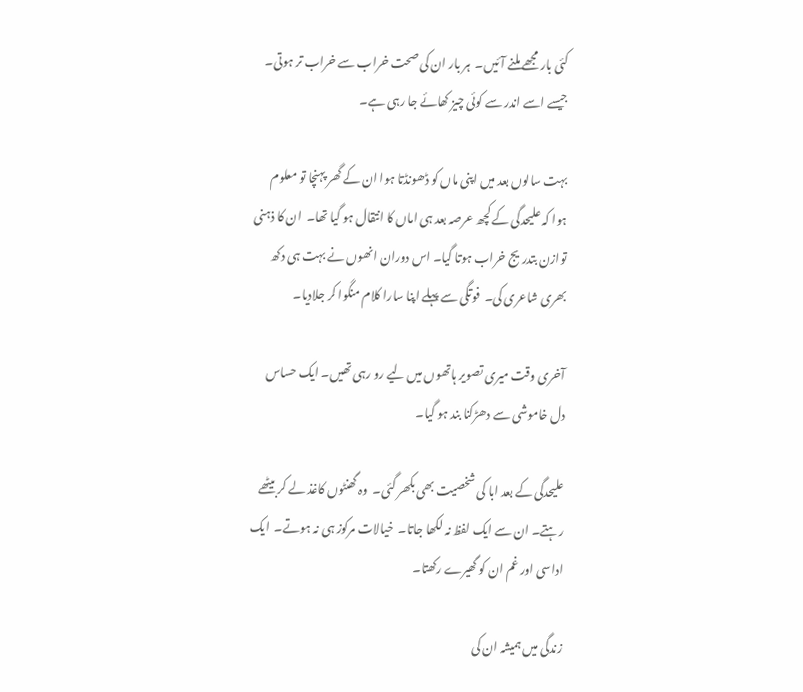کئی بار مجھے ملنے آئیں۔  ہر بار ان کی صحت خراب سے خراب تر ہوتی۔  جیسے اسے اندر سے کوئی چیز کھائے جا رہی ہے۔

بہت سالوں بعد میں اپنی ماں کو ڈھونڈتا ہوا ان کے گھر پہنچا تو معلوم ہوا کہ علیحدگی کے کچھ عرصہ بعد ہی اماں کا انتقال ہو گیا تھا۔  ان کا ذہنی توازن بتدریج خراب ہوتا گیا۔ اس دوران انھوں نے بہت ہی دکھ بھری شاعری کی۔  فوتگی سے پہلے اپنا سارا کلام منگوا کر جلادیا۔

آخری وقت میری تصویر ہاتھوں میں لیے رو رہی تھیں۔ ایک حساس دل خاموشی سے دھڑکنا بند ہو گیا۔

علیحدگی کے بعد ابا کی شخصیت بھی بکھر گئی۔  وہ گھنٹوں کاغذ لے کر بیٹھے رہتے۔ ان سے ایک لفظ نہ لکھا جاتا۔  خیالات مرکوز ہی نہ ہوتے۔  ایک اداسی اور غم ان کو گھیرے رکھتا۔

زندگی میں ہمیشہ ان کی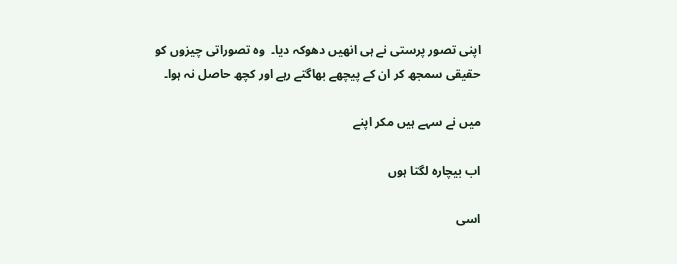اپنی تصور پرستی نے ہی انھیں دھوکہ دیا۔  وہ تصوراتی چیزوں کو حقیقی سمجھ کر ان کے پیچھے بھاگتے رہے اور کچھ حاصل نہ ہوا۔

میں نے سہے ہیں مکر اپنے

اب بیچارہ لگتا ہوں

اسی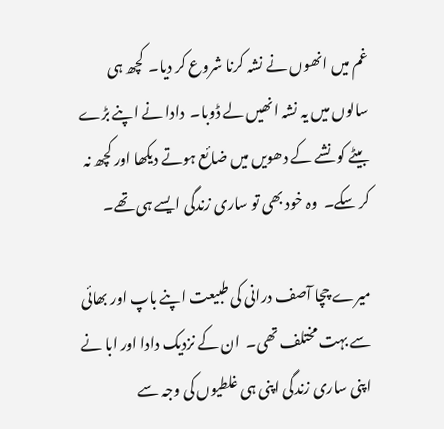غم میں انھوں نے نشہ کرنا شروع کر دیا۔  کچھ ہی سالوں میں یہ نشہ انھیں لے ڈوبا۔  دادا نے اپنے بڑے بیٹے کو نشے کے دھویں میں ضائع ہوتے دیکھا اور کچھ نہ کر سکے۔  وہ خود بھی تو ساری زندگی ایسے ہی تھے۔

میرے چچا آصف درانی کی طبیعت اپنے باپ اور بھائی سے بہت مختلف تھی۔  ان کے نزدیک دادا اور ابا نے اپنی ساری زندگی اپنی ہی غلطیوں کی وجہ سے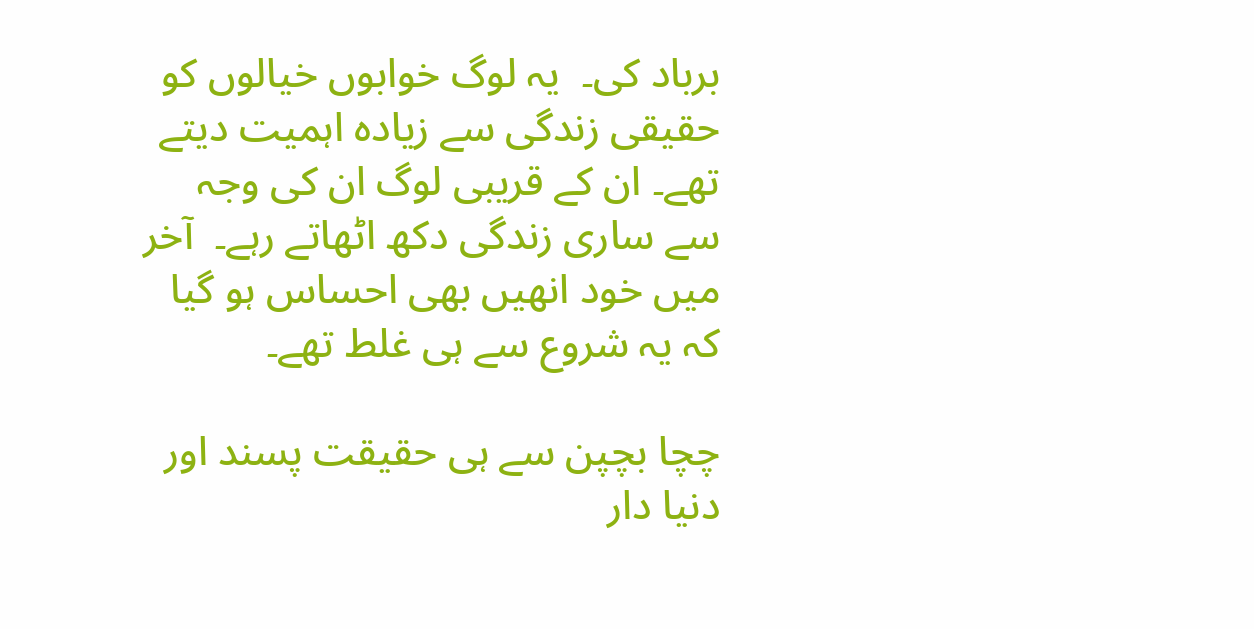برباد کی۔  یہ لوگ خوابوں خیالوں کو حقیقی زندگی سے زیادہ اہمیت دیتے تھے۔ ان کے قریبی لوگ ان کی وجہ سے ساری زندگی دکھ اٹھاتے رہے۔  آخر میں خود انھیں بھی احساس ہو گیا کہ یہ شروع سے ہی غلط تھے۔

چچا بچپن سے ہی حقیقت پسند اور دنیا دار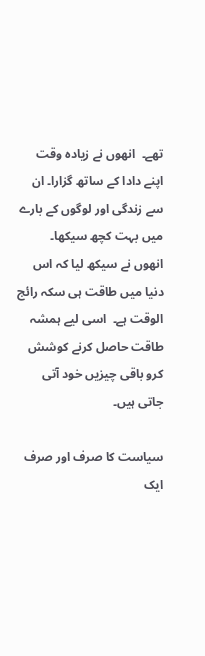تھے۔  انھوں نے زیادہ وقت اپنے دادا کے ساتھ گزارا۔ ان سے زندگی اور لوگوں کے بارے میں بہت کچھ سیکھا۔  انھوں نے سیکھ لیا کہ اس دنیا میں طاقت ہی سکہ رائج الوقت ہے۔  اسی لیے ہمشہ طاقت حاصل کرنے کوشش کرو باقی چیزیں خود آتی جاتی ہیں۔

سیاست کا صرف اور صرف ایک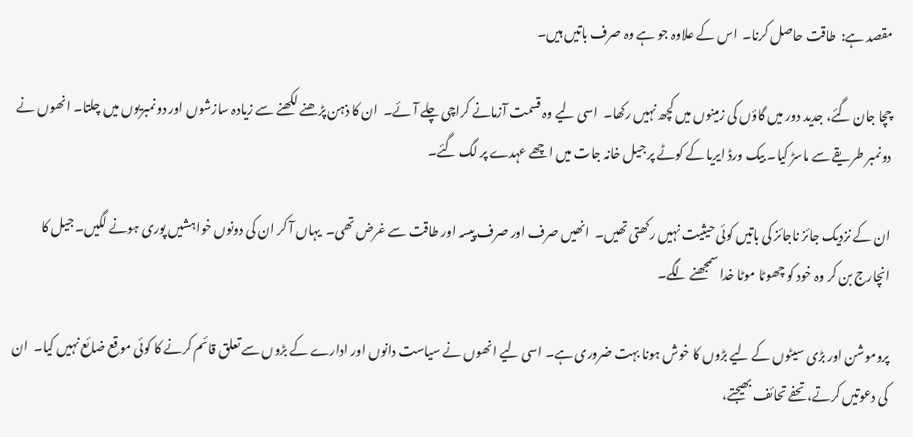مقصد ہے:  طاقت حاصل کرنا۔  اس کے علاوہ جو ہے وہ صرف باتیں ہیں۔

چچا جان گئے، جدید دور میں گاؤں کی زمینوں میں کچھ نہیں رکھا۔  اسی لیے وہ قسمت آزمانے کراچی چلے آئے۔  ان کا ذہن پڑھنے لکھنے سے زیادہ سازشوں اور دونمبریوں میں چلتا۔ انھوں نے دونمبر طریقے سے ماسڑ کیا۔ بیک ورڈ ایریا کے کوٹے پر جیل خانہ جات میں اچھے عہدے پر لگ گئے۔

ان کے نزدیک جائز ناجائز کی باتیں کوئی حیثیت نہیں رکھتی تھیں۔  انھیں صرف اور صرف پیسہ اور طاقت سے غرض تھی۔  یہاں آ کر ان کی دونوں خواہشیں پوری ہونے لگیں۔ جیل کا انچارج بن کر وہ خود کو چھوٹا موٹا خدا سمجھنے لگے۔

پروموشن اور بڑی سیٹوں کے لیے بڑوں کا خوش ہونا بہت ضروری ہے۔ اسی لیے انھوں نے سیاست دانوں اور ادارے کے بڑوں سے تعلق قائم کرنے کا کوئی موقع ضائع نہیں کیا۔  ان کی دعوتیں کرتے، تحفے تحائف بھیجتے،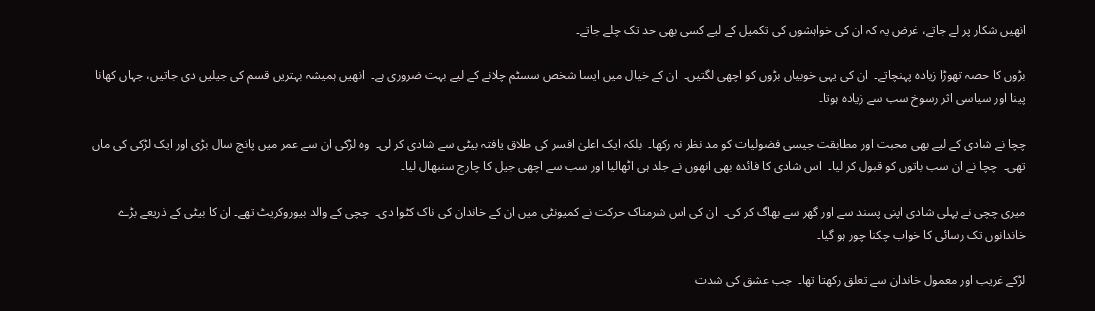انھیں شکار پر لے جاتے، غرض یہ کہ ان کی خواہشوں کی تکمیل کے لیے کسی بھی حد تک چلے جاتے۔

بڑوں کا حصہ تھوڑا زیادہ پہنچاتے۔  ان کی یہی خوبیاں بڑوں کو اچھی لگتیں۔  ان کے خیال میں ایسا شخص سسٹم چلانے کے لیے بہت ضروری ہے۔  انھیں ہمیشہ بہتریں قسم کی جیلیں دی جاتیں، جہاں کھانا پینا اور سیاسی اثر رسوخ سب سے زیادہ ہوتا۔

چچا نے شادی کے لیے بھی محبت اور مطابقت جیسی فضولیات کو مد نظر نہ رکھا۔  بلکہ ایک اعلیٰ افسر کی طلاق یافتہ بیٹی سے شادی کر لی۔  وہ لڑکی ان سے عمر میں پانچ سال بڑی اور ایک لڑکی کی ماں تھی۔  چچا نے ان سب باتوں کو قبول کر لیا۔  اس شادی کا فائدہ بھی انھوں نے جلد ہی اٹھالیا اور سب سے اچھی جیل کا چارج سنبھال لیا۔

میری چچی نے پہلی شادی اپنی پسند سے اور گھر سے بھاگ کر کی۔  ان کی اس شرمناک حرکت نے کمیونٹی میں ان کے خاندان کی ناک کٹوا دی۔  چچی کے والد بیوروکریٹ تھے۔ ان کا بیٹی کے ذریعے بڑے خاندانوں تک رسائی کا خواب چکنا چور ہو گیا۔

لڑکے غریب اور معمول خاندان سے تعلق رکھتا تھا۔  جب عشق کی شدت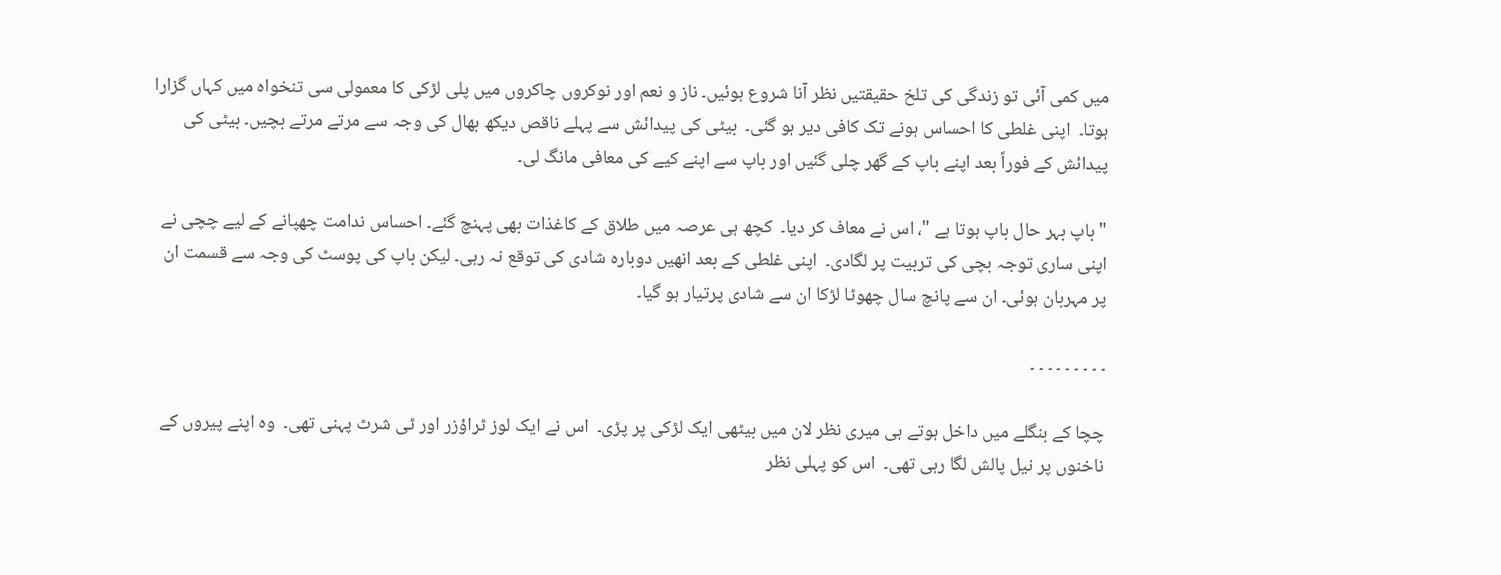میں کمی آئی تو زندگی کی تلخ حقیقتیں نظر آنا شروع ہوئیں۔ ناز و نعم اور نوکروں چاکروں میں پلی لڑکی کا معمولی سی تنخواہ میں کہاں گزارا ہوتا۔  اپنی غلطی کا احساس ہونے تک کافی دیر ہو گئی۔  بیٹی کی پیدائش سے پہلے ناقص دیکھ بھال کی وجہ سے مرتے مرتے بچیں۔ بیٹی کی پیدائش کے فوراً بعد اپنے باپ کے گھر چلی گئیں اور باپ سے اپنے کیے کی معافی مانگ لی۔

"باپ بہر حال باپ ہوتا ہے "، اس نے معاف کر دیا۔  کچھ ہی عرصہ میں طلاق کے کاغذات بھی پہنچ گئے۔ احساس ندامت چھپانے کے لیے چچی نے اپنی ساری توجہ بچی کی تربیت پر لگادی۔  اپنی غلطی کے بعد انھیں دوبارہ شادی کی توقع نہ رہی۔ لیکن باپ کی پوسٹ کی وجہ سے قسمت ان پر مہربان ہوئی۔ ان سے پانچ سال چھوٹا لڑکا ان سے شادی پرتیار ہو گیا۔

۔ ۔ ۔ ۔ ۔ ۔ ۔ ۔ ۔

چچا کے بنگلے میں داخل ہوتے ہی میری نظر لان میں بیٹھی ایک لڑکی پر پڑی۔  اس نے ایک لوز ٹراؤزر اور ٹی شرٹ پہنی تھی۔  وہ اپنے پیروں کے ناخنوں پر نیل پالش لگا رہی تھی۔  اس کو پہلی نظر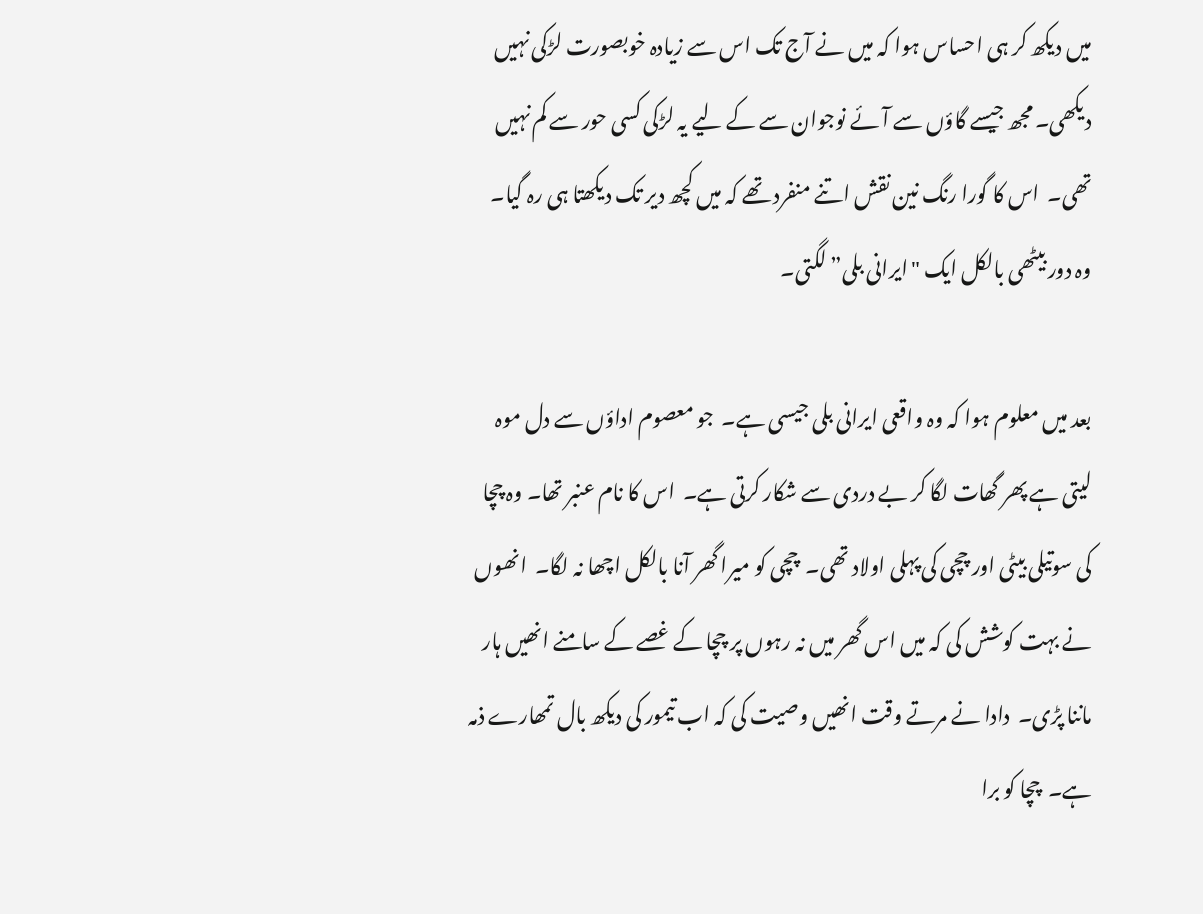میں دیکھ کر ہی احساس ہوا کہ میں نے آج تک اس سے زیادہ خوبصورت لڑکی نہیں دیکھی۔ مجھ جیسے گاؤں سے آئے نوجوان سے کے لیے یہ لڑکی کسی حور سے کم نہیں تھی۔  اس کا گورا رنگ نین نقش اتنے منفرد تھے کہ میں کچھ دیر تک دیکھتا ہی رہ گیا۔  وہ دور بیٹھی بالکل ایک "ایرانی بلی” لگتی۔

بعد میں معلوم ہوا کہ وہ واقعی ایرانی بلی جیسی ہے۔  جو معصوم اداؤں سے دل موہ لیتی ہے پھر گھات لگا کر بے دردی سے شکار کرتی ہے۔  اس کا نام عنبر تھا۔ وہ چچا کی سوتیلی بیٹی اور چچی کی پہلی اولاد تھی۔  چچی کو میرا گھر آنا بالکل اچھا نہ لگا۔  انھوں نے بہت کوشش کی کہ میں اس گھر میں نہ رہوں پر چچا کے غصے کے سامنے انھیں ہار ماننا پڑی۔  دادا نے مرتے وقت انھیں وصیت کی کہ اب تیمور کی دیکھ بال تمھارے ذمہ ہے۔  چچا کو برا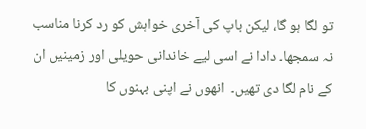تو لگا ہو گا، لیکن باپ کی آخری خواہش کو رد کرنا مناسب نہ سمجھا۔ دادا نے اسی لیے خاندانی حویلی اور زمینیں ان کے نام لگا دی تھیں۔  انھوں نے اپنی بہنوں کا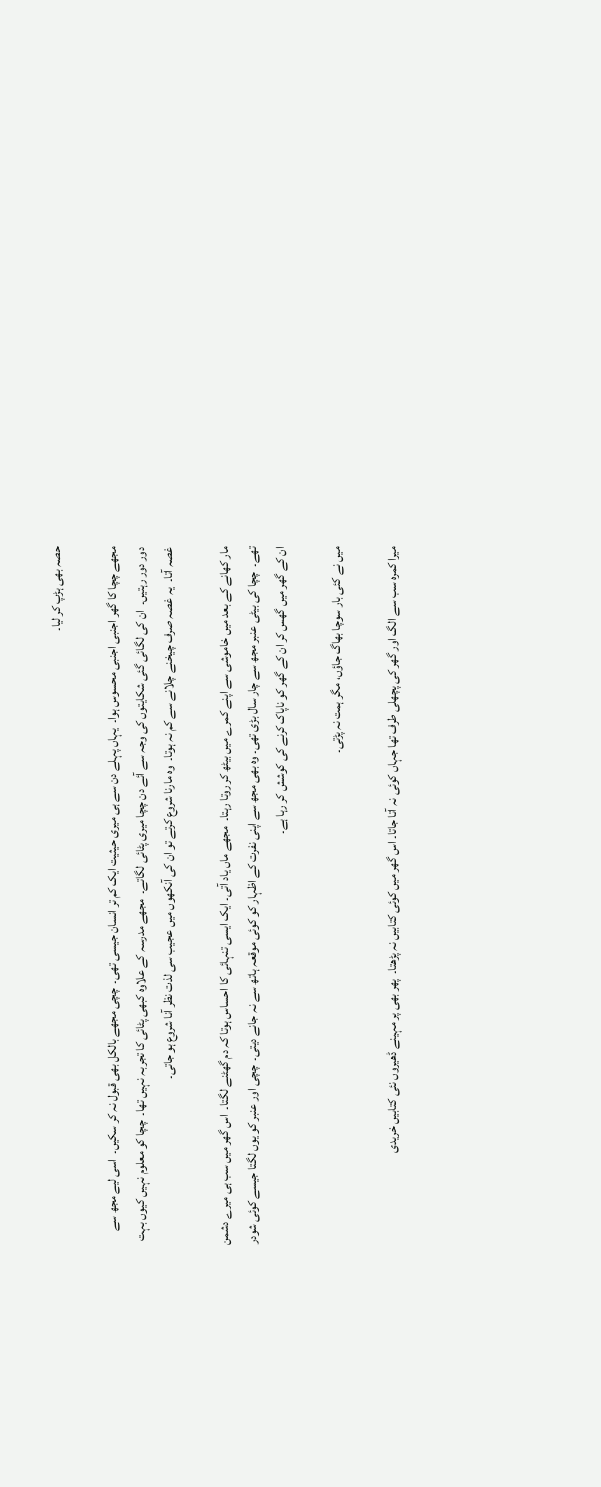حصہ بھی ہڑپ کر لیا۔

مجھے چچا کا گھر اجنبی اجنبی محسوس ہوا۔  یہاں پہلے دن سے ہی میری حیثیت ایک کم تر انسان جیسی تھی۔  چچی مجھے بالکل بھی قبول نہ کر سکیں۔  اسی لیے مجھ سے دور دور رہتیں۔  ان کی لگائی گئی شکایتوں کی وجہ سے آئے دن چچا میری پٹائی لگاتے۔  مجھے مدرسہ کے علاوہ کبھی پٹائی کا تجربہ نہیں تھا۔  چچا کو معلوم نہیں کیوں بہت غصہ آتا۔  یہ غصہ صرف چیخنے چلانے سے کم نہ ہوتا۔  وہ مارنا شروع کرتے تو ان کی آنکھوں میں عجیب سی لذت نظر آنا شروع ہو جاتی۔

مار کھانے کے بعد میں خاموشی سے اپنے کمرے میں بیٹھ کر روتا رہتا۔  مجھے ماں یاد آتی۔ ایک ایسی تنہائی کا احساس ہوتا کہ دم گھٹنے لگتا۔  اس گھر میں سب ہی میرے دشمن تھے۔  چچا کی بیٹی عنبر مجھ سے چار سال بڑی تھی۔ وہ بھی مجھ سے اپنی نفرت کے اظہار کو کوئی موقعہ ہاتھ سے نہ جانے دیتی۔  چچی اور عنبر کو یوں لگتا جیسے کوئی شودر ان کے گھر میں گھس کر ان کے گھر کو ناپاک کرنے کی کوشش کر رہا ہے۔

میں نے کئی بار سوچا بھاگ جاؤں، مگر ہمت نہ پڑتی۔

میرا کمرہ سب سے الگ اور گھر کی پچھلی طرف تھا جہاں کوئی نہ آتا جاتا۔ اس گھر میں کوئی کتابیں نہ پڑھتا۔  پھر بھی پر مہینے ڈھیروں نئی کتابیں خریدی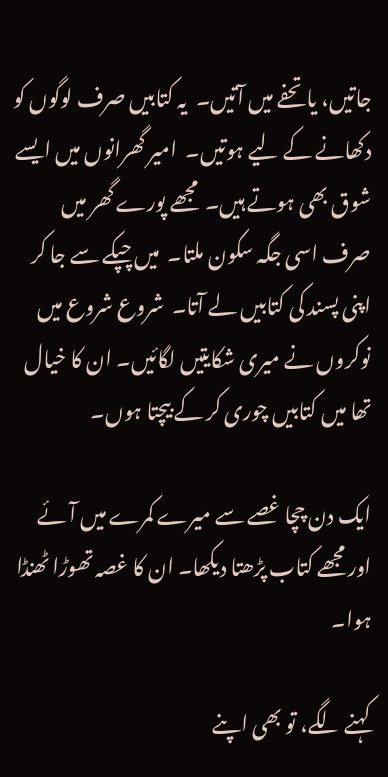جاتیں، یا تحفے میں آتیں۔  یہ کتابیں صرف لوگوں کو دکھانے کے لیے ہوتیں۔  امیر گھرانوں میں ایسے شوق بھی ہوتے ہیں۔  مجھے پورے گھر میں صرف اسی جگہ سکون ملتا۔  میں چپکے سے جا کر اپنی پسند کی کتابیں لے آتا۔  شروع شروع میں نوکروں نے میری شکایتیں لگائیں۔ ان کا خیال تھا میں کتابیں چوری کر کے بیچتا ہوں۔

ایک دن چچا غصے سے میرے کمرے میں آئے اور مجھے کتاب پڑھتا دیکھا۔ ان کا غصہ تھوڑا ٹھنڈا ہوا۔

کہنے لگے، تو بھی اپنے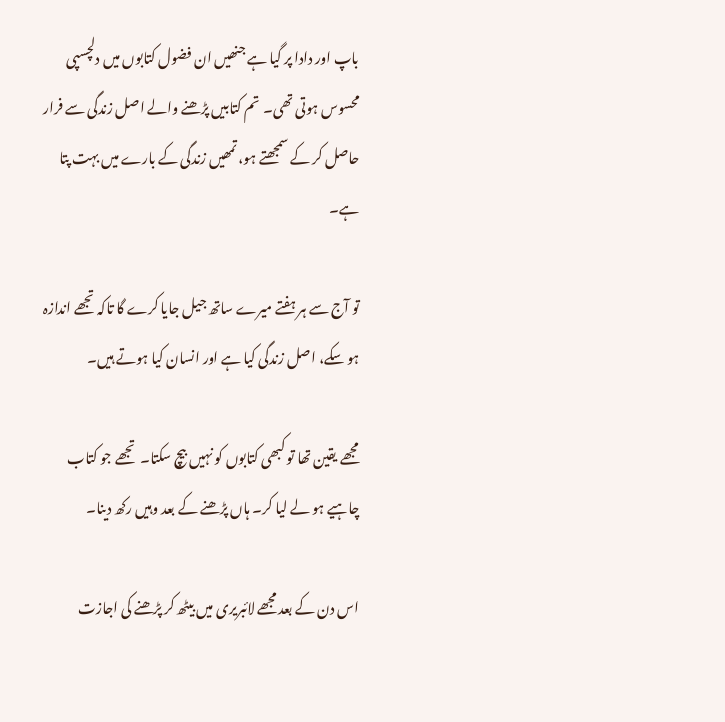باپ اور دادا پر گیا ہے جنھیں ان فضول کتابوں میں دلچسپی محسوس ہوتی تھی۔  تم کتابیں پڑھنے والے اصل زندگی سے فرار حاصل کر کے سمجھتے ہو، تمھیں زندگی کے بارے میں بہت پتا ہے۔

تو آج سے ہر ہفتے میرے ساتھ جیل جایا کرے گا تاکہ تجھے اندازہ ہو سکے، اصل زندگی کیا ہے اور انسان کیا ہوتے ہیں۔

مجھے یقین تھا تو کبھی کتابوں کو نہیں بیچ سکتا۔  تجھے جو کتاب چاہیے ہو لے لیا کر۔ ہاں پڑھنے کے بعد وہیں رکھ دینا۔

اس دن کے بعد مجھے لائبریری میں بیٹھ کر پڑھنے کی اجازت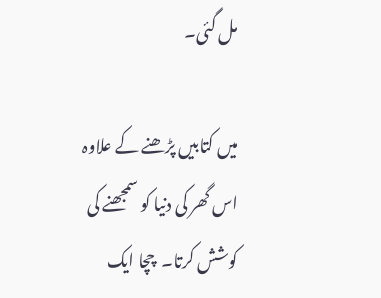مل گئی۔

میں کتابیں پڑھنے کے علاوہ اس گھر کی دنیا کو سمجھنے کی کوشش کرتا۔  چچا ایک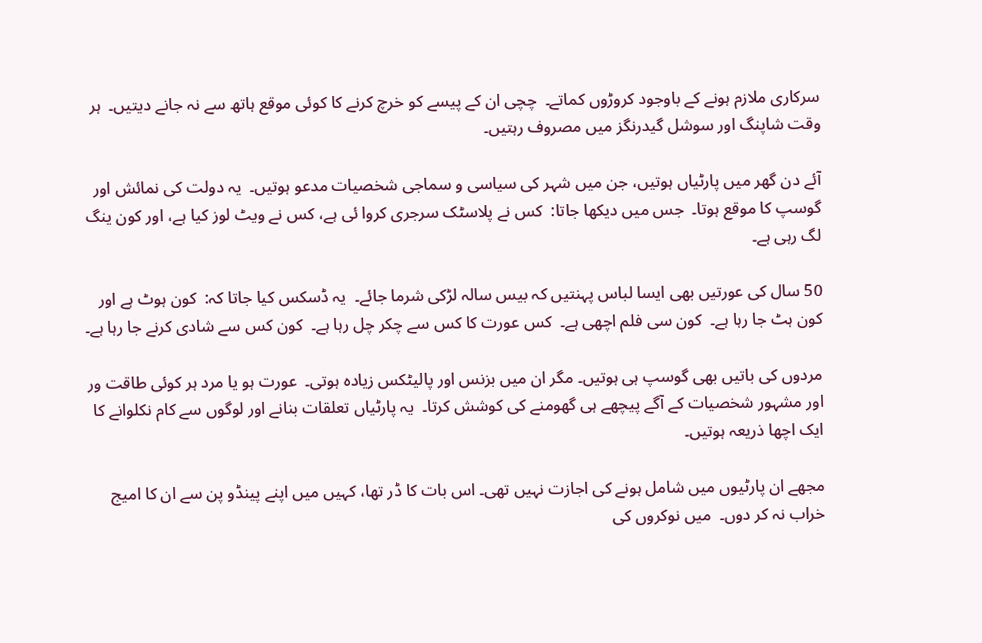سرکاری ملازم ہونے کے باوجود کروڑوں کماتے۔  چچی ان کے پیسے کو خرچ کرنے کا کوئی موقع ہاتھ سے نہ جانے دیتیں۔  ہر وقت شاپنگ اور سوشل گیدرنگز میں مصروف رہتیں۔

آئے دن گھر میں پارٹیاں ہوتیں، جن میں شہر کی سیاسی و سماجی شخصیات مدعو ہوتیں۔  یہ دولت کی نمائش اور گوسپ کا موقع ہوتا۔  جس میں دیکھا جاتا:  کس نے پلاسٹک سرجری کروا ئی ہے، کس نے ویٹ لوز کیا ہے، اور کون ینگ لگ رہی ہے۔

50 سال کی عورتیں بھی ایسا لباس پہنتیں کہ بیس سالہ لڑکی شرما جائے۔  یہ ڈسکس کیا جاتا کہ:  کون ہوٹ ہے اور کون ہٹ جا رہا ہے۔  کون سی فلم اچھی ہے۔  کس عورت کا کس سے چکر چل رہا ہے۔  کون کس سے شادی کرنے جا رہا ہے۔

مردوں کی باتیں بھی گوسپ ہی ہوتیں۔ مگر ان میں بزنس اور پالیٹکس زیادہ ہوتی۔  عورت ہو یا مرد ہر کوئی طاقت ور اور مشہور شخصیات کے آگے پیچھے ہی گھومنے کی کوشش کرتا۔  یہ پارٹیاں تعلقات بنانے اور لوگوں سے کام نکلوانے کا ایک اچھا ذریعہ ہوتیں۔

مجھے ان پارٹیوں میں شامل ہونے کی اجازت نہیں تھی۔ اس بات کا ڈر تھا، کہیں میں اپنے پینڈو پن سے ان کا امیج خراب نہ کر دوں۔  میں نوکروں کی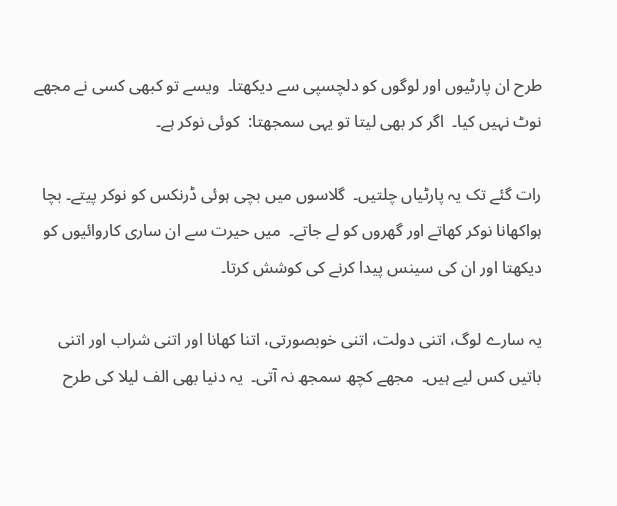طرح ان پارٹیوں اور لوگوں کو دلچسپی سے دیکھتا۔  ویسے تو کبھی کسی نے مجھے نوٹ نہیں کیا۔  اگر کر بھی لیتا تو یہی سمجھتا:  کوئی نوکر ہے۔

رات گئے تک یہ پارٹیاں چلتیں۔  گلاسوں میں بچی ہوئی ڈرنکس کو نوکر پیتے۔ بچا ہواکھانا نوکر کھاتے اور گھروں کو لے جاتے۔  میں حیرت سے ان ساری کاروائیوں کو دیکھتا اور ان کی سینس پیدا کرنے کی کوشش کرتا۔

یہ سارے لوگ، اتنی دولت، اتنی خوبصورتی، اتنا کھانا اور اتنی شراب اور اتنی باتیں کس لیے ہیں۔  مجھے کچھ سمجھ نہ آتی۔  یہ دنیا بھی الف لیلا کی طرح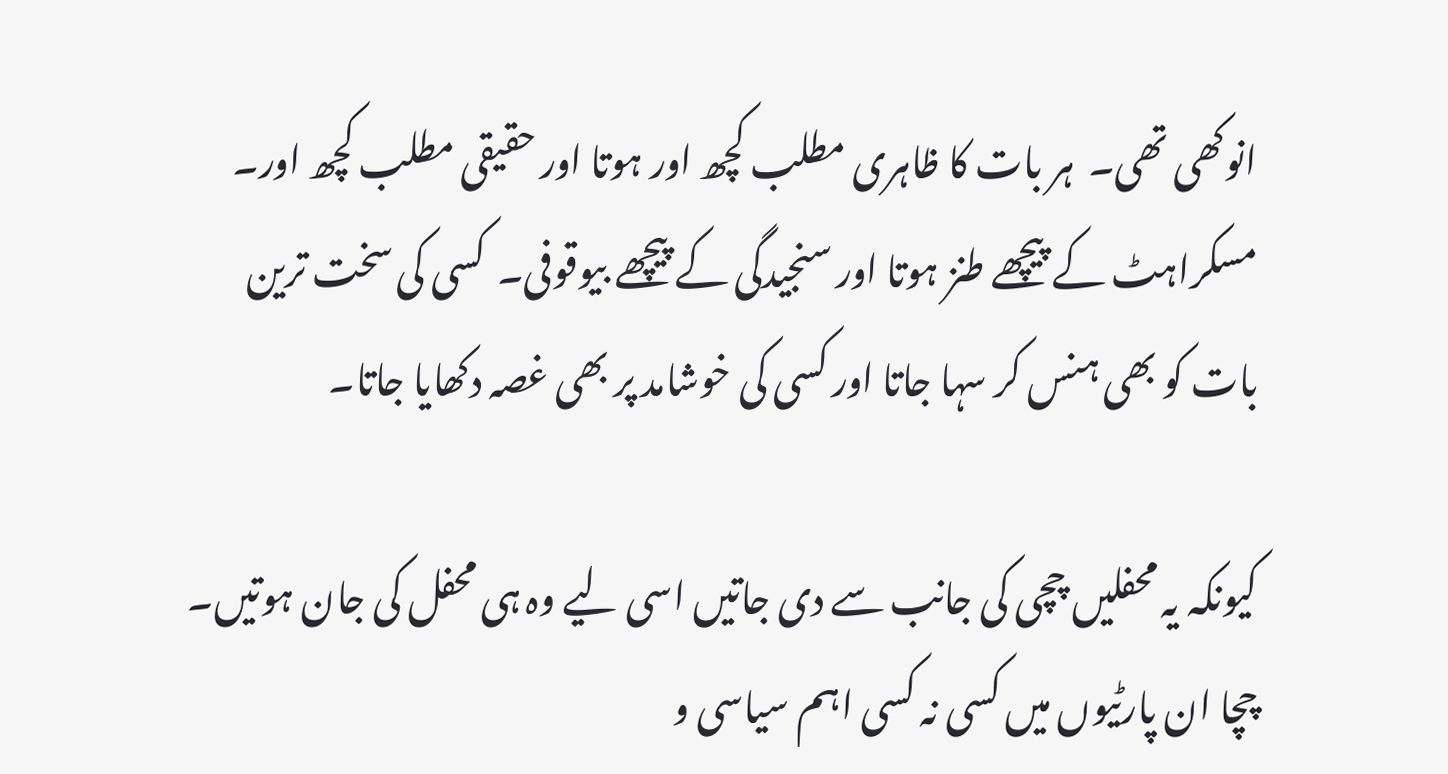انوکھی تھی۔  ہر بات کا ظاہری مطلب کچھ اور ہوتا اور حقیقی مطلب کچھ اور۔  مسکراہٹ کے پیچھے طنز ہوتا اور سنجیدگی کے پیچھے بیوقوفی۔  کسی کی سخت ترین بات کو بھی ہنس کر سہا جاتا اور کسی کی خوشامد پر بھی غصہ دکھایا جاتا۔

کیونکہ یہ محفلیں چچی کی جانب سے دی جاتیں اسی لیے وہ ہی محفل کی جان ہوتیں۔  چچا ان پارٹیوں میں کسی نہ کسی اہم سیاسی و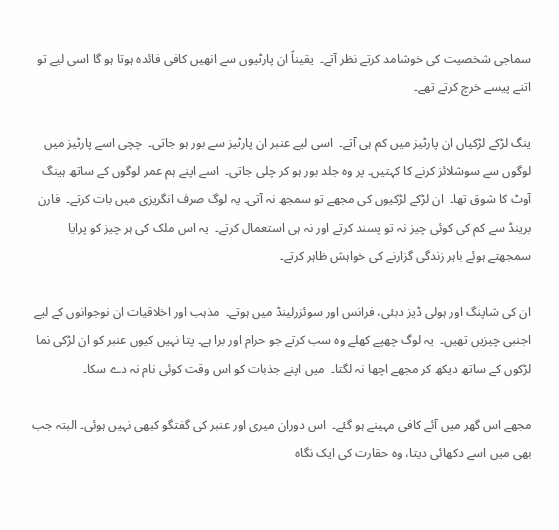سماجی شخصیت کی خوشامد کرتے نظر آتے۔  یقیناً ان پارٹیوں سے انھیں کافی فائدہ ہوتا ہو گا اسی لیے تو اتنے پیسے خرچ کرتے تھے۔

ینگ لڑکے لڑکیاں ان پارٹیز میں کم ہی آتے۔  اسی لیے عنبر ان پارٹیز سے بور ہو جاتی۔  چچی اسے پارٹیز میں لوگوں سے سوشلائز کرنے کا کہتیں۔ پر وہ جلد بور ہو کر چلی جاتی۔  اسے اپنے ہم عمر لوگوں کے ساتھ ہینگ آوٹ کا شوق تھا۔  ان لڑکے لڑکیوں کی مجھے تو سمجھ نہ آتی۔ یہ لوگ صرف انگریزی میں بات کرتے۔  فارن برینڈ سے کم کی کوئی چیز نہ تو پسند کرتے اور نہ ہی استعمال کرتے۔  یہ اس ملک کی ہر چیز کو پرایا سمجھتے ہوئے باہر زندگی گزارنے کی خواہش ظاہر کرتے۔

ان کی شاپنگ اور ہولی ڈیز دبئی، فرانس اور سوئزرلینڈ میں ہوتے۔  مذہب اور اخلاقیات ان نوجوانوں کے لیے اجنبی چیزیں تھیں۔  یہ لوگ چھپے کھلے وہ سب کرتے جو حرام اور برا ہے۔ پتا نہیں کیوں عنبر کو ان لڑکی نما لڑکوں کے ساتھ دیکھ کر مجھے اچھا نہ لگتا۔  میں اپنے جذبات کو اس وقت کوئی نام نہ دے سکا۔

مجھے اس گھر میں آئے کافی مہینے ہو گئے۔  اس دوران میری اور عنبر کی گفتگو کبھی نہیں ہوئی۔ البتہ جب بھی میں اسے دکھائی دیتا، وہ حقارت کی ایک نگاہ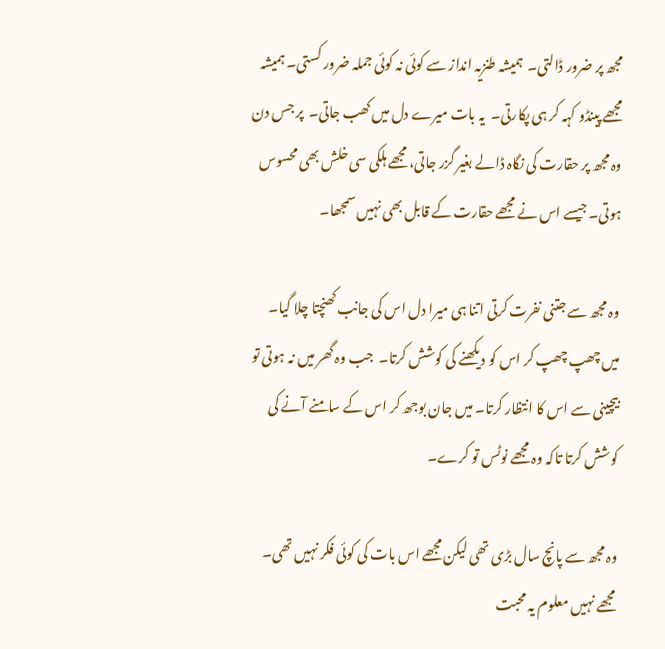مجھ پر ضرور ڈالتی۔  ہمیشہ طنزیہ انداز سے کوئی نہ کوئی جملہ ضرور کستی۔ ہمیشہ مجھے پینڈو کہہ کر ہی پکارتی۔  یہ بات میرے دل میں کھب جاتی۔  پر جس دن وہ مجھ پر حقارت کی نگاہ ڈالے بغیر گزر جاتی، مجھے ہلکی سی خلش بھی محسوس ہوتی۔ جیسے اس نے مجھے حقارت کے قابل بھی نہیں سمجھا۔

وہ مجھ سے جتنی نفرت کرتی اتنا ہی میرا دل اس کی جانب کھنچتا چلا گیا۔  میں چھپ چھپ کر اس کو دیکھنے کی کوشش کرتا۔  جب وہ گھر میں نہ ہوتی تو بیچینی سے اس کا انتظار کرتا۔ میں جان بوجھ کر اس کے سامنے آنے کی کوشش کرتا تاکہ وہ مجھے نوٹس تو کرے۔

وہ مجھ سے پانچ سال بڑی تھی لیکن مجھے اس بات کی کوئی فکر نہیں تھی۔  مجھے نہیں معلوم یہ محبت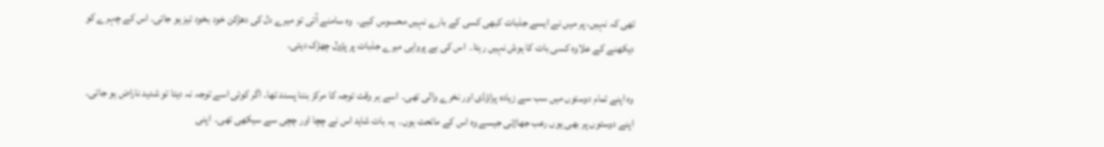تھی کہ نہیں، پر میں نے ایسے جذبات کبھی کسی کے بارے نہیں محسوس کیے۔  وہ سامنے آتی تو میرے دل کی دھڑکن خود بخود تیز ہو جاتی۔ اس کے چہرے کو دیکھنے کے علاوہ کسی بات کا ہوش نہیں رہتا۔  اس کی بے پرواہی میرے جذبات پر پڑول چھڑک دیتی۔

وہ اپنے تمام دوستوں میں سب سے زیادہ پراؤڈی اور نخرے والی تھی۔  اسے ہر وقت توجہ کا مرکز بننا پسند تھا۔ اگر کوئی اسے توجہ نہ دیتا تو شدید ناراض ہو جاتی۔  اپنے دوستوں پر بھی یوں رعب جھاڑتی جیسے وہ اس کے ماتحت ہوں۔  یہ بات شاید اس نے چچا اور چچی سے سیکھی تھی۔  اپنی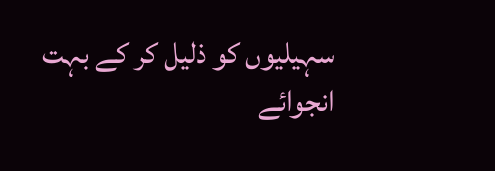سہیلیوں کو ذلیل کر کے بہت انجوائے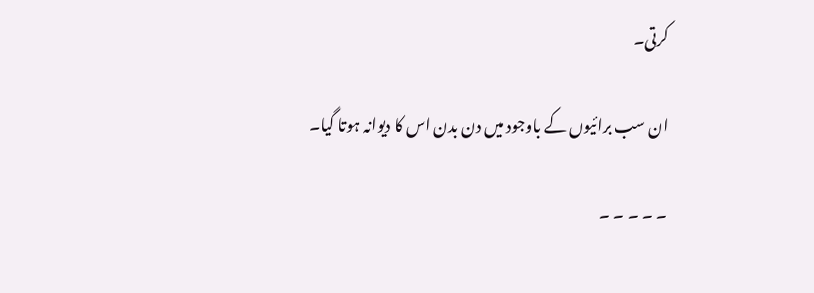کرتی۔

ان سب برائیوں کے باوجود میں دن بدن اس کا دیوانہ ہوتا گیا۔

۔ ۔ ۔ ۔ ۔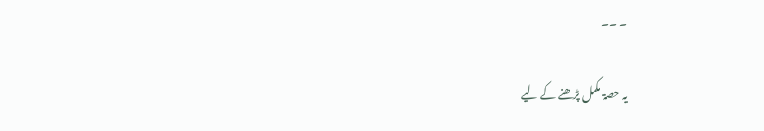۔ ۔۔

یہ حصۃ مکمل پڑھنے کے لیے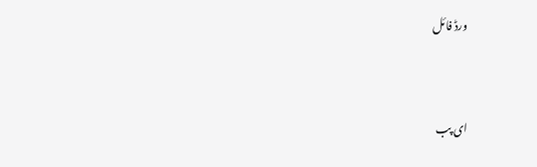ورڈ فائل



ای پب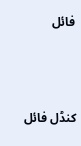فائل



کنڈل فائل